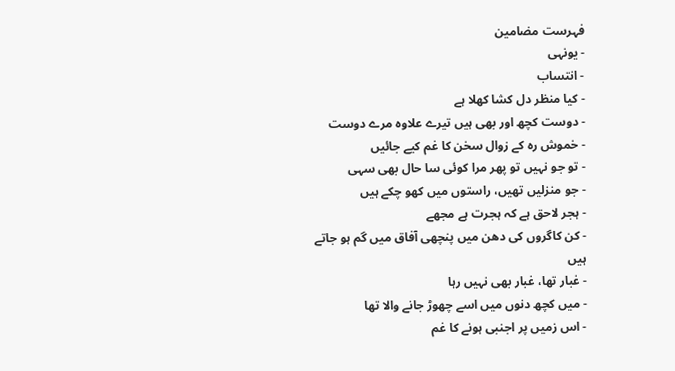فہرست مضامین
- یونہی
- انتساب
- کیا منظر دل کشا کھلا ہے
- دوست کچھ اور بھی ہیں تیرے علاوہ مرے دوست
- خموش رہ کے زوال سخن کا غم کیے جائیں
- تو جو نہیں تو پھر مرا کوئی سا حال بھی سہی
- جو منزلیں تھیں، راستوں میں کھو چکے ہیں
- ہجر لاحق ہے کہ ہجرت ہے مجھے
- کن کاگروں کی دھن میں پنچھی آفاق میں گم ہو جاتے ہیں
- غبار تھا، غبار بھی نہیں رہا
- میں کچھ دنوں میں اسے چھوڑ جانے والا تھا
- اس زمیں پر اجنبی ہونے کا غم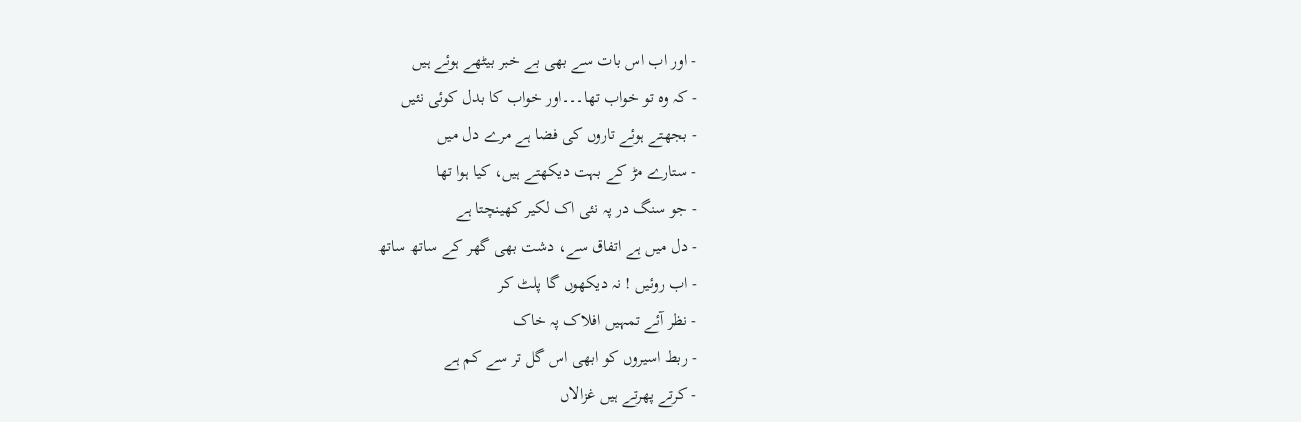- اور اب اس بات سے بھی بے خبر بیٹھے ہوئے ہیں
- کہ وہ تو خواب تھا۔۔۔اور خواب کا بدل کوئی نئیں
- بجھتے ہوئے تاروں کی فضا ہے مرے دل میں
- ستارے مڑ کے بہت دیکھتے ہیں، کیا ہوا تھا
- جو سنگ در پہ نئی اک لکیر کھینچتا ہے
- دل میں ہے اتفاق سے، دشت بھی گھر کے ساتھ ساتھ
- اب روئیں ! نہ دیکھوں گا پلٹ کر
- نظر آئے تمہیں افلاک پہ خاک
- ربط اسیروں کو ابھی اس گل تر سے کم ہے
- کرتے پھرتے ہیں غزالاں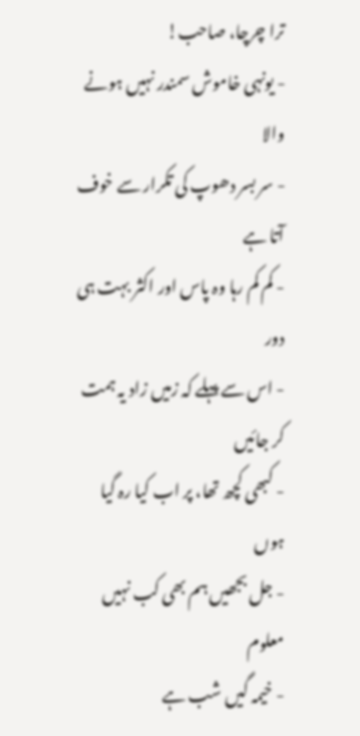ترا چرچا، صاحب!
- یونہی خاموش سمندر نہیں ہونے والا
- سر بسر دھوپ کی تکرار سے خوف آتا ہے
- کم کم رہا وہ پاس اور اکثر بہت ہی دور
- اس سے پہلے کہ زمیں زاد یہ ہمت کر جائیں
- کبھی کچھ تھا، پر اب کیا رہ گیا ہوں
- جل بجھیں ہم بھی کب نہیں معلوم
- خیمہ گیں شب ہے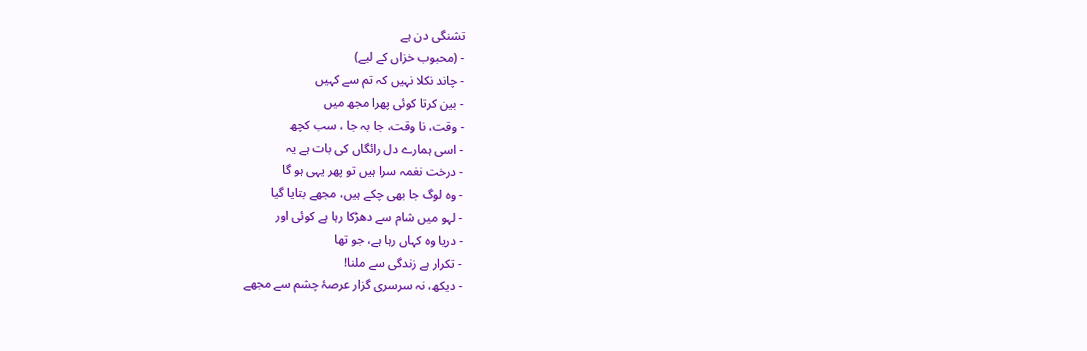تشنگی دن ہے
- (محبوب خزاں کے لیے)
- چاند نکلا نہیں کہ تم سے کہیں
- بین کرتا کوئی پھرا مجھ میں
- وقت، نا وقت، جا بہ جا ، سب کچھ
- اسی ہمارے دل رائگاں کی بات ہے یہ
- درخت نغمہ سرا ہیں تو پھر یہی ہو گا
- وہ لوگ جا بھی چکے ہیں، مجھے بتایا گیا
- لہو میں شام سے دھڑکا رہا ہے کوئی اور
- دریا وہ کہاں رہا ہے، جو تھا
- تکرار ہے زندگی سے ملنا!
- دیکھ، نہ سرسری گزار عرصۂ چشم سے مجھے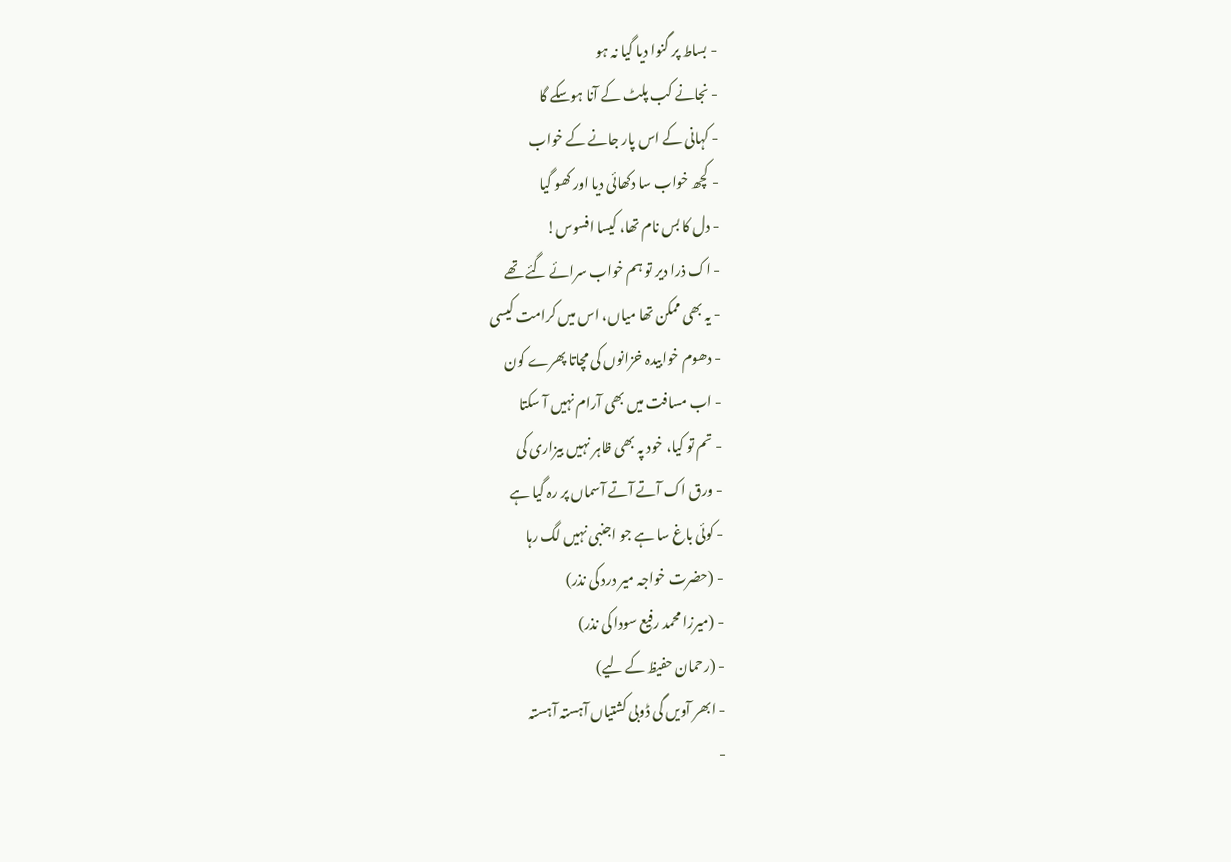- بساط پر گنوا دیا گیا نہ ہو
- نجانے کب پلٹ کے آنا ہوسکے گا
- کہانی کے اس پار جانے کے خواب
- کچھ خواب سا دکھائی دیا اور کھو گیا
- دل کا بس نام تھا، کیسا افسوس!
- اک ذرا دیر تو ہم خواب سرائے گئے تھے
- یہ بھی ممکن تھا میاں، اس میں کرامت کیسی
- دھوم خوابیدہ خزانوں کی مچاتا پھرے کون
- اب مسافت میں بھی آرام نہیں آ سکتا
- تم تو کیا، خود پہ بھی ظاہر نہیں بیزاری کی
- ورق اک آتے آتے آسماں پر رہ گیا ہے
- کوئی باغ سا ہے جو اجنبی نہیں لگ رہا
- (حضرت خواجہ میر درد کی نذر)
- (میرزا محمد رفیع سودا کی نذر)
- (رحمان حفیظ کے لیے)
- ابھر آویں گی ڈوبی کشتیاں آہستہ آہستہ
-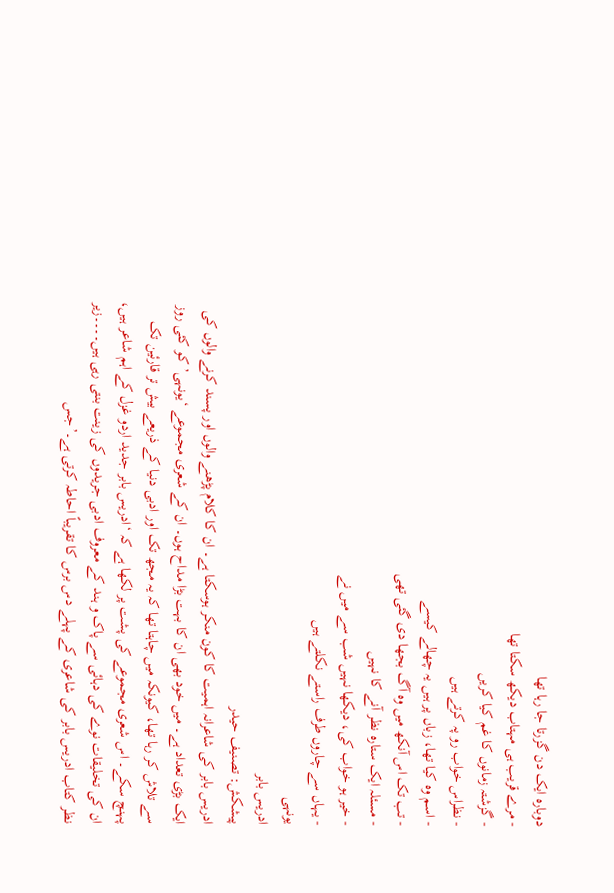دوبارہ ایک دن گزرتا جا رہا تھا
- مرے قریب ہی مہتاب دیکھ سکتا تھا
- گزشتہ زمانوں کا غم کیا کریں
- نظراس خواب رو پہ کرتے ہیں
- اسم وہ کیا تھا، زباں پر ہیں یہ چھالے کیسے
- تب تک اس آنکھ میں وہ آگ بجھا دی گئی تھی
- مسئلہ ایک ستارہ نظر آنے کا نہیں
- خیر ہو خواب کی، دیکھا نہیں شب سے میں نے
- یہاں سے چاروں طرف راستے نکلتے ہیں
یونہی
ادریس بابر
پیشکش: تصنیف حیدر
ادریس بابر کی شاعرانہ اہمیت کا کون منکر ہوسکتا ہے۔ ان کا کلام پڑھنے والوں اور پسند کرنے والوں کی ایک بڑی تعداد ہے۔ میں خود بھی ان کا بہت بڑا مداح ہوں۔ ان کے شعری مجموعے ‘یونہی’ کو کئی روز سے تلاش کر رہا تھا، کیونکہ میں چاہتا تھا کہ یہ مجھ تک اور ادبی دنیا کے ذریعے بیش تر قارئین تک پہنچ سکے۔ اس شعری مجموعے کی پشت پر لکھا ہے کہ ‘ادریس بابر جدید اردو غزل کے اہم شاعر ہیں، ان کی تخلیقات نوے کی دہائی سے پاک و ہند کے معروف ادبی جریدوں کی زینت بنتی رہی ہیں۔۔۔۔زیر نظر کتاب ادریس بابر کی شاعری کے پہلے دس برس کا تقریباً احاطہ کرتی ہے۔’جس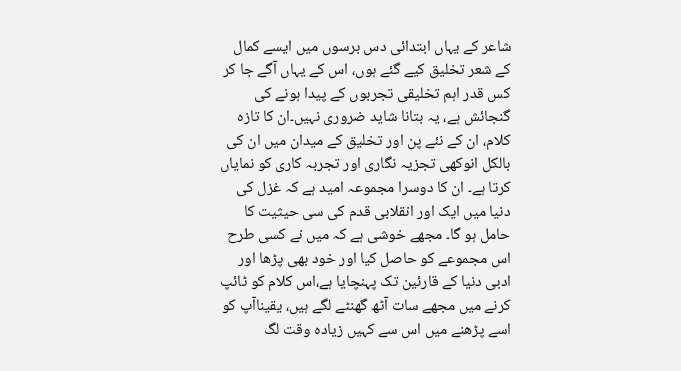شاعر کے یہاں ابتدائی دس برسوں میں ایسے کمال کے شعر تخلیق کیے گئے ہوں، اس کے یہاں آگے جا کر کس قدر اہم تخلیقی تجربوں کے پیدا ہونے کی گنجائش ہے، یہ بتانا شاید ضروری نہیں۔ان کا تازہ کلام، ان کے نئے پن اور تخلیق کے میدان میں ان کی بالکل انوکھی تجزیہ نگاری اور تجربہ کاری کو نمایاں کرتا ہے۔ ان کا دوسرا مجموعہ امید ہے کہ غزل کی دنیا میں ایک اور انقلابی قدم کی سی حیثیت کا حامل ہو گا۔ مجھے خوشی ہے کہ میں نے کسی طرح اس مجموعے کو حاصل کیا اور خود بھی پڑھا اور ادبی دنیا کے قارئین تک پہنچایا ہے،اس کلام کو ٹائپ کرنے میں مجھے سات آٹھ گھنٹے لگے ہیں، یقیناآپ کو اسے پڑھنے میں اس سے کہیں زیادہ وقت لگ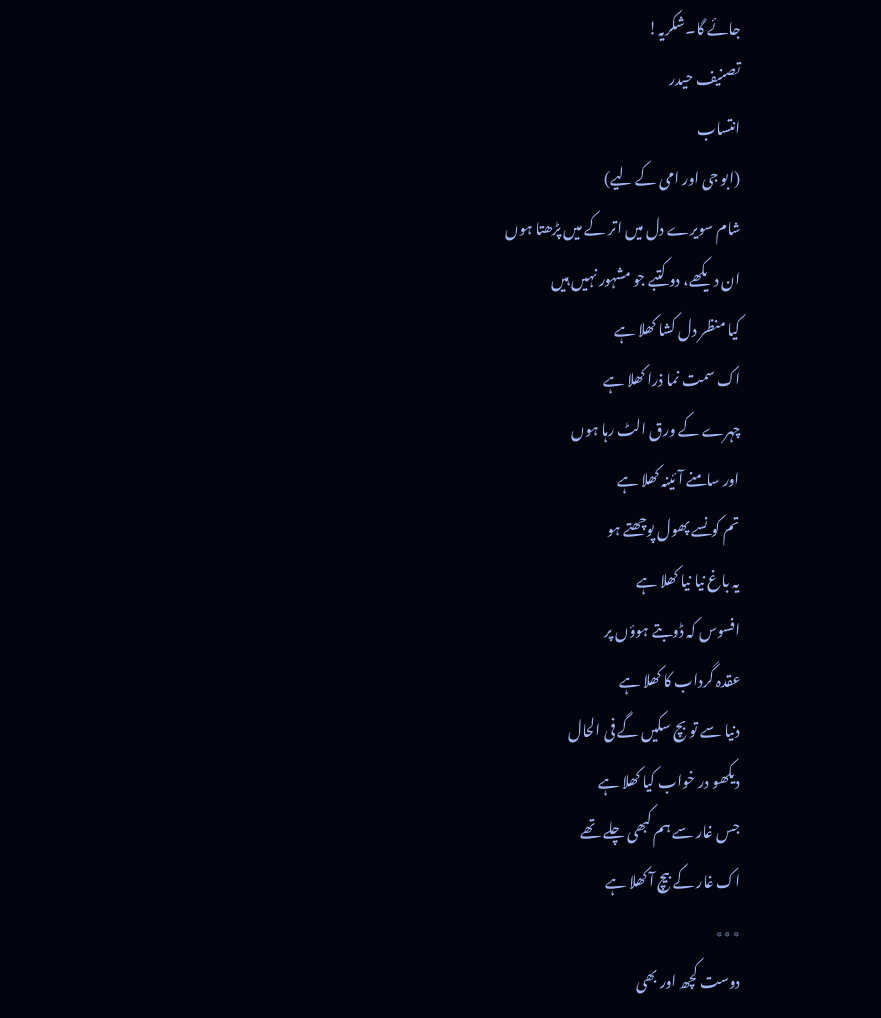جائے گا۔شکریہ!
تصنیف حیدر
انتساب
(ابو جی اور امی کے لیے)
شام سویرے دل میں اتر کے میں پڑھتا ہوں
ان دیکھے، دو کتبے جو مشہور نہیں ہیں
کیا منظر دل کشا کھلا ہے
اک سمت نما ذرا کھلا ہے
چہرے کے ورق الٹ رہا ہوں
اور سامنے آئینہ کھلا ہے
تم کونسے پھول پوچھتے ہو
یہ باغ نیا نیا کھلا ہے
افسوس کہ ڈوبتے ہوؤں پر
عقدہ گرداب کا کھلا ہے
دنیا سے تو بچ سکیں گے فی الحال
دیکھو در خواب کیا کھلا ہے
جس غار سے ہم کبھی چلے تھے
اک غار کے بیچ آ کھلا ہے
٭٭٭
دوست کچھ اور بھی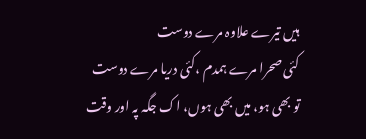ہیں تیرے علاوہ مرے دوست
کئی صحرا مرے ہمدم ،کئی دریا مرے دوست
تو بھی ہو، میں بھی ہوں، اک جگہ پہ اور وقت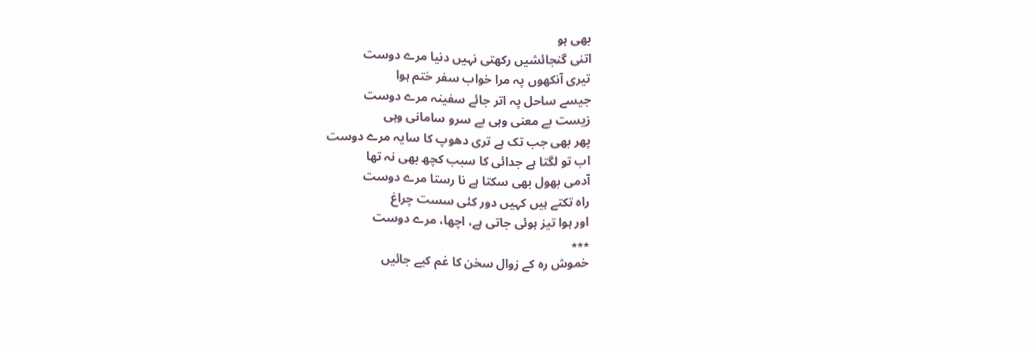بھی ہو
اتنی گنجائشیں رکھتی نہیں دنیا مرے دوست
تیری آنکھوں پہ مرا خواب سفر ختم ہوا
جیسے ساحل پہ اتر جائے سفینہ مرے دوست
زیست بے معنی وہی بے سرو سامانی وہی
پھر بھی جب تک ہے تری دھوپ کا سایہ مرے دوست
اب تو لگتا ہے جدائی کا سبب کچھ بھی نہ تھا
آدمی بھول بھی سکتا ہے نا رستا مرے دوست
راہ تکتے ہیں کہیں دور کئی سست چراغ
اور ہوا تیز ہوئی جاتی ہے، اچھا، مرے دوست
٭٭٭
خموش رہ کے زوال سخن کا غم کیے جائیں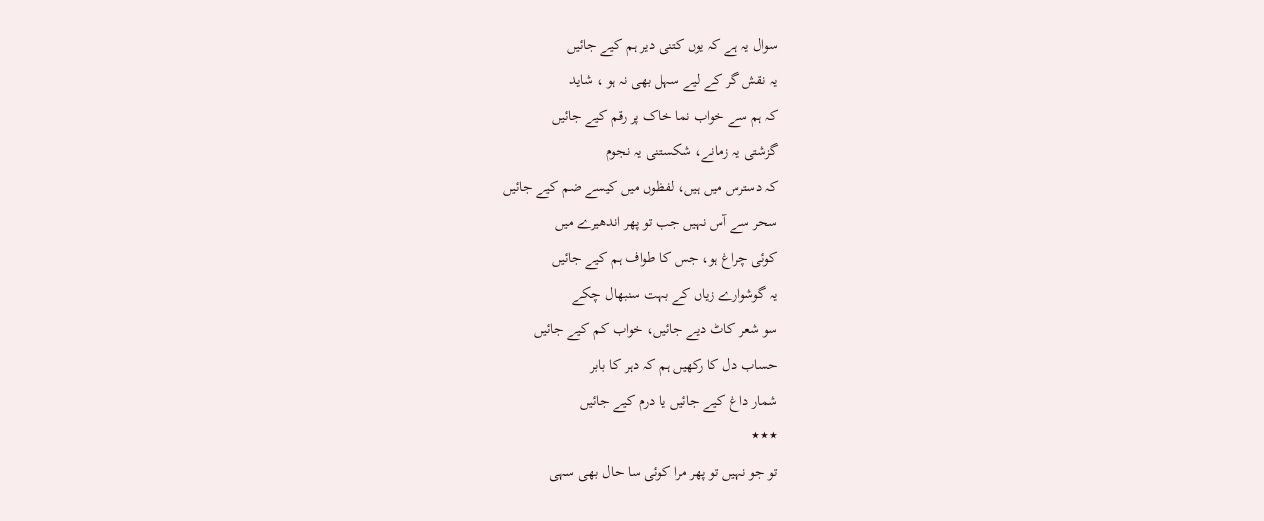سوال یہ ہے کہ یوں کتنی دیر ہم کیے جائیں
یہ نقش گر کے لیے سہل بھی نہ ہو ، شاید
کہ ہم سے خواب نما خاک پر رقم کیے جائیں
گزشتی یہ زمانے، شکستنی یہ نجوم
کہ دسترس میں ہیں، لفظوں میں کیسے ضم کیے جائیں
سحر سے آس نہیں جب تو پھر اندھیرے میں
کوئی چراغ ہو، جس کا طواف ہم کیے جائیں
یہ گوشوارے زیاں کے بہت سنبھال چکے
سو شعر کاٹ دیے جائیں، خواب کم کیے جائیں
حساب دل کا رکھیں ہم کہ دہر کا بابر
شمار داغ کیے جائیں یا درم کیے جائیں
٭٭٭
تو جو نہیں تو پھر مرا کوئی سا حال بھی سہی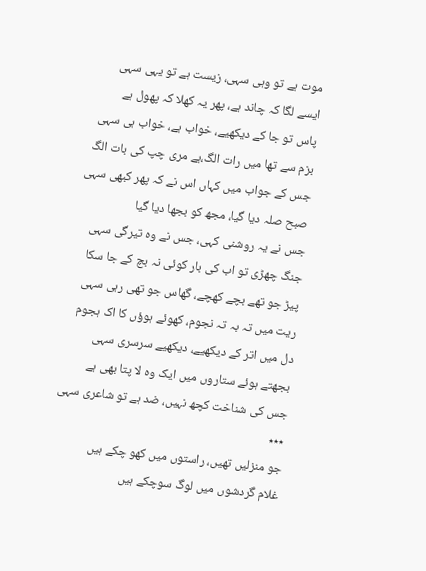موت ہے تو وہی سہی، زیست ہے تو یہی سہی
ایسے لگا کہ چاند ہے، پھر یہ کھلا کہ پھول ہے
پاس تو جا کے دیکھیے، خواب ہے، خواب ہی سہی
بزم سے تھا میں رات الگ،ہے مری چپ کی بات الگ
جس کے جواب میں کہاں اس نے کہ پھر کبھی سہی
صبح صلہ دیا گیا، مجھ کو بجھا دیا گیا
جس نے یہ روشنی کہی، جس نے وہ تیرگی سہی
جنگ چھڑی تو اب کی بار کوئی نہ بچ کے جا سکا
پیڑ جو تھے بچے کھچے، گھاس جو تھی رہی سہی
ریت میں تہ بہ تہ نجوم، کھوئے ہوؤں کا اک ہجوم
دل میں اتر کے دیکھیے، دیکھیے سرسری سہی
بجھتے ہوئے ستاروں میں ایک وہ لا پتا بھی ہے
جس کی شناخت کچھ نہیں، ضد ہے تو شاعری سہی
٭٭٭
جو منزلیں تھیں، راستوں میں کھو چکے ہیں
غلام گردشوں میں لوگ سوچکے ہیں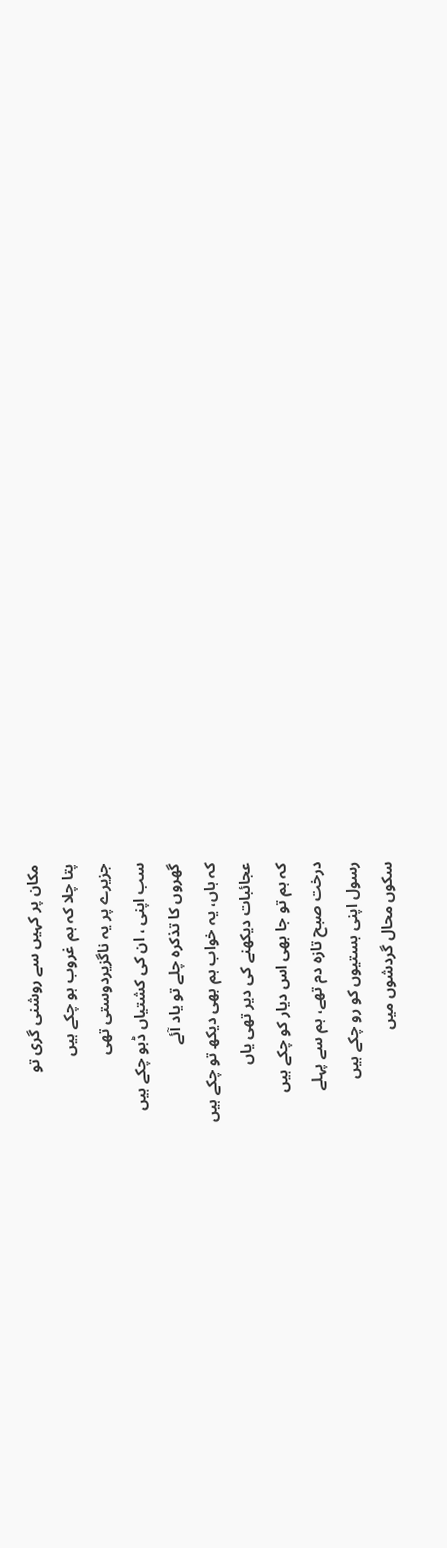مکان پر کہیں سے روشنی گری تو
پتا چلا کہ ہم غروب ہو چکے ہیں
جزیرے پر یہ ناگزیردوستی تھی
سب اپنی ، ان کی کشتیاں ڈبو چکے ہیں
گھروں کا تذکرہ چلے تو یاد آئے
کہ ہاں، یہ خواب ہم بھی دیکھ تو چکے ہیں
عجائبات دیکھنے کی دیر تھی یاں
کہ ہم تو جا بھی اس دیار کو چکے ہیں
درخت صبح تازہ دم تھے، ہم سے پہلے
رسول اپنی بستیوں کو رو چکے ہیں
سکوں محال گردشوں میں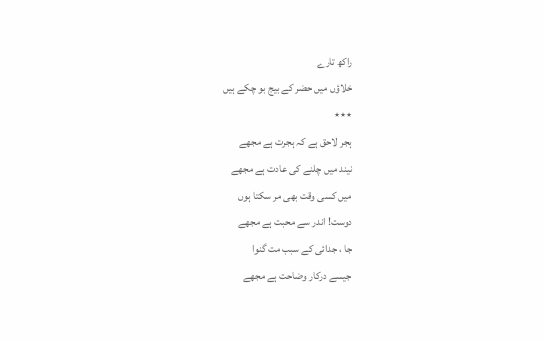راکھ تارے
خلاؤں میں حضر کے بیج بو چکے ہیں
٭٭٭
ہجر لاحق ہے کہ ہجرت ہے مجھے
نیند میں چلنے کی عادت ہے مجھے
میں کسی وقت بھی مر سکتا ہوں
دوست! اندر سے محبت ہے مجھے
جا ، جدائی کے سبب مت گنوا
جیسے درکار وضاحت ہے مجھے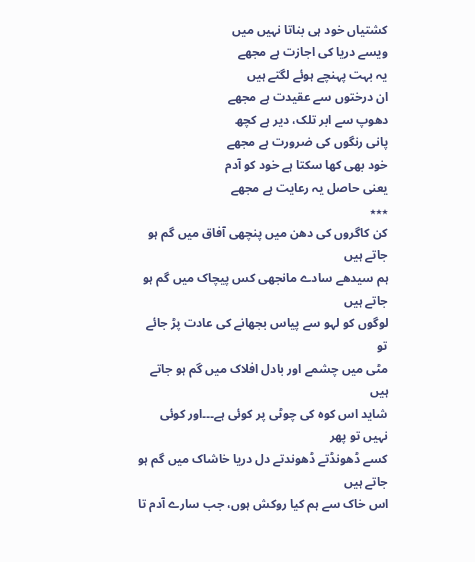کشتیاں خود ہی بناتا نہیں میں
ویسے دریا کی اجازت ہے مجھے
یہ بہت پہنچے ہوئے لگتے ہیں
ان درختوں سے عقیدت ہے مجھے
دھوپ سے ابر تلک، دیر ہے کچھ
پانی رنگوں کی ضرورت ہے مجھے
خود بھی کھا سکتا ہے خود کو آدم
یعنی حاصل یہ رعایت ہے مجھے
٭٭٭
کن کاگروں کی دھن میں پنچھی آفاق میں گم ہو جاتے ہیں
ہم سیدھے سادے مانجھی کس پیچاک میں گم ہو جاتے ہیں
لوگوں کو لہو سے پیاس بجھانے کی عادت پڑ جائے تو
مٹی میں چشمے اور بادل افلاک میں گم ہو جاتے ہیں
شاید اس کوہ کی چوٹی پر کوئی ہے۔۔۔اور کوئی نہیں تو پھر
کسے ڈھونڈتے ڈھوندتے دل دریا خاشاک میں گم ہو جاتے ہیں
اس خاک سے ہم کیا روکش ہوں، جب سارے آدم تا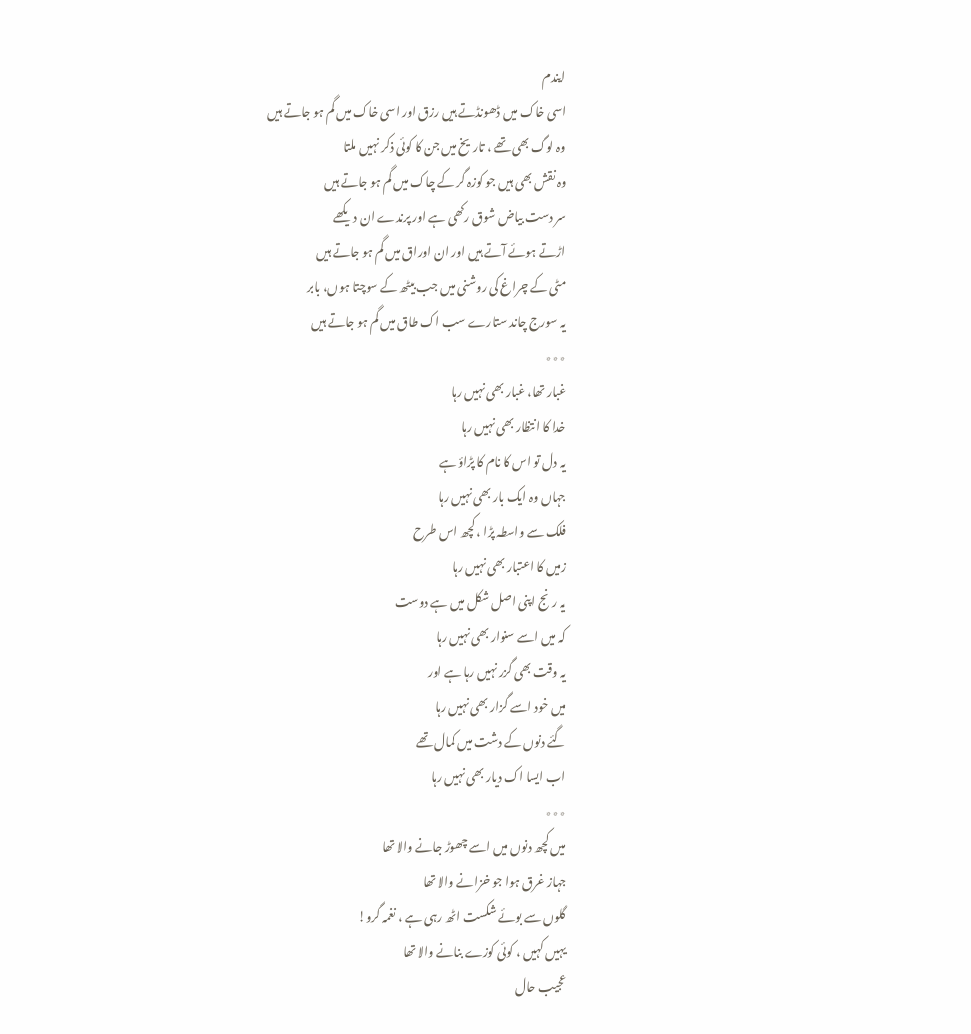ایندم
اسی خاک میں ڈھونڈتے ہیں رزق اور اسی خاک میں گم ہو جاتے ہیں
وہ لوگ بھی تھے ، تاریخ میں جن کا کوئی ذکر نہیں ملتا
وہ نقش بھی ہیں جو کوزہ گر کے چاک میں گم ہو جاتے ہیں
سر دست بیاض شوق رکھی ہے اور پرندے ان دیکھے
اڑتے ہوئے آتے ہیں اور ان اوراق میں گم ہو جاتے ہیں
مٹی کے چراغ کی روشنی میں جب بیٹھ کے سوچتا ہوں، بابر
یہ سورج چاند ستارے سب اک طاق میں گم ہو جاتے ہیں
٭٭٭
غبار تھا، غبار بھی نہیں رہا
خدا کا انتظار بھی نہیں رہا
یہ دل تو اس کا نام کا پڑاؤ ہے
جہاں وہ ایک بار بھی نہیں رہا
فلک سے واسطہ پڑا ، کچھ اس طرح
زمیں کا اعتبار بھی نہیں رہا
یہ رنج اپنی اصل شکل میں ہے دوست
کہ میں اسے سنوار بھی نہیں رہا
یہ وقت بھی گزر نہیں رہا ہے اور
میں خود اسے گزار بھی نہیں رہا
گئے دنوں کے دشت میں کمال تھے
اب ایسا اک دیار بھی نہیں رہا
٭٭٭
میں کچھ دنوں میں اسے چھوڑ جانے والا تھا
جہاز غرق ہوا جو خزانے والا تھا
گلوں سے بوئے شکست اٹھ رہی ہے ، نغمہ گرو!
یہیں کہیں ، کوئی کوزے بنانے والا تھا
عجیب حال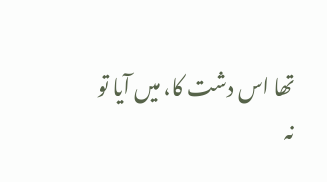تھا اس دشت کا، میں آیا تو
نہ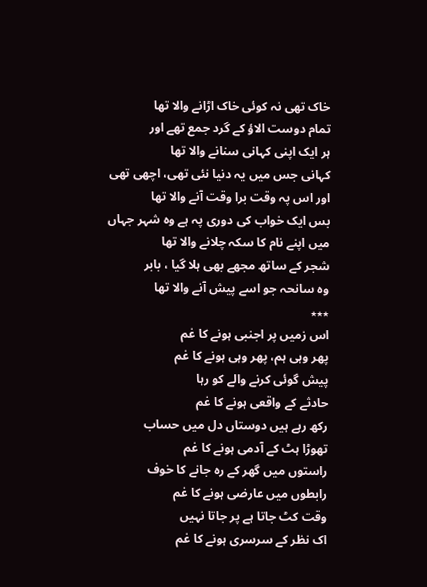خاک تھی نہ کوئی خاک اڑانے والا تھا
تمام دوست الاؤ کے گرد جمع تھے اور
ہر ایک اپنی کہانی سنانے والا تھا
کہانی جس میں یہ دنیا نئی تھی، اچھی تھی
اور اس پہ وقت برا وقت آنے والا تھا
بس ایک خواب کی دوری پہ ہے وہ شہر جہاں
میں اپنے نام کا سکہ چلانے والا تھا
شجر کے ساتھ مجھے بھی ہلا گیا ، بابر
وہ سانحہ جو اسے پیش آنے والا تھا
٭٭٭
اس زمیں پر اجنبی ہونے کا غم
پھر وہی ہم، پھر وہی ہونے کا غم
پیش گوئی کرنے والے کو رہا
حادثے کے واقعی ہونے کا غم
رکھ رہے ہیں دوستاں دل میں حساب
تھوڑا ہٹ کے آدمی ہونے کا غم
راستوں میں گھر کے رہ جانے کا خوف
رابطوں میں عارضی ہونے کا غم
وقت کٹ جاتا ہے پر جاتا نہیں
اک نظر کے سرسری ہونے کا غم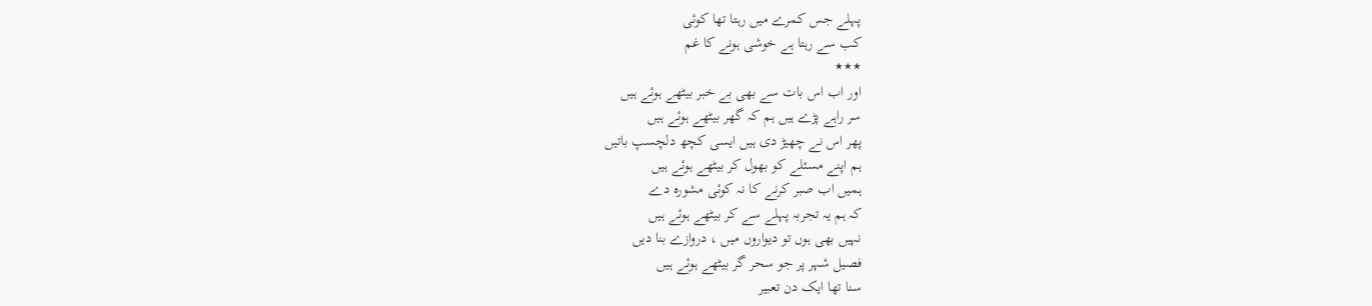پہلے جس کمرے میں رہتا تھا کوئی
کب سے رہتا ہے خوشی ہونے کا غم
٭٭٭
اور اب اس بات سے بھی بے خبر بیٹھے ہوئے ہیں
سر راہے پڑے ہیں ہم کہ گھر بیٹھے ہوئے ہیں
پھر اس نے چھیڑ دی ہیں ایسی کچھ دلچسپ باتیں
ہم اپنے مسئلے کو بھول کر بیٹھے ہوئے ہیں
ہمیں اب صبر کرنے کا نہ کوئی مشورہ دے
کہ ہم یہ تجربہ پہلے سے کر بیٹھے ہوئے ہیں
نہیں بھی ہوں تو دیواروں میں ، دروازے بنا دیں
فصیل شہر پر جو سحر گر بیٹھے ہوئے ہیں
سنا تھا ایک دن تعبیر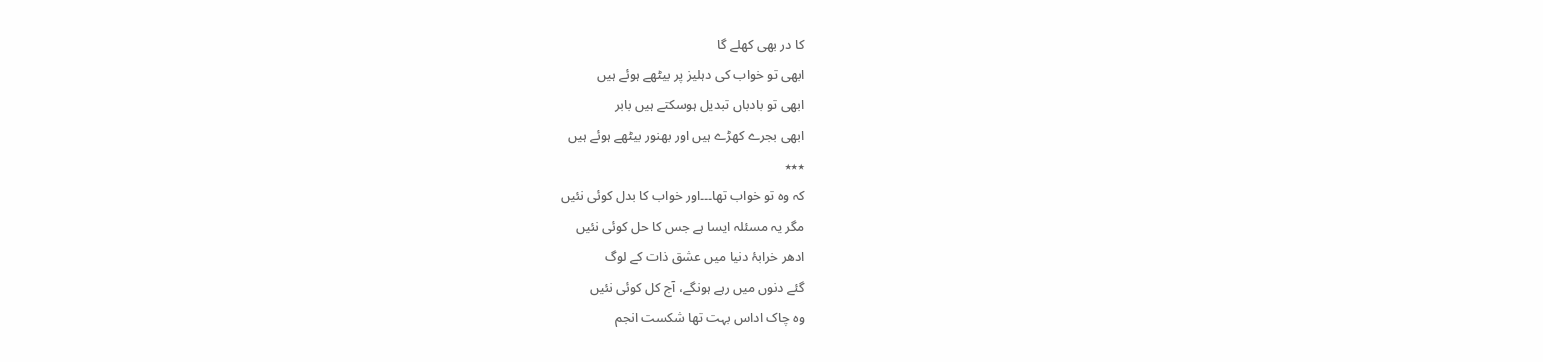کا در بھی کھلے گا
ابھی تو خواب کی دہلیز پر بیٹھے ہوئے ہیں
ابھی تو بادباں تبدیل ہوسکتے ہیں بابر
ابھی بجرے کھڑے ہیں اور بھنور بیٹھے ہوئے ہیں
٭٭٭
کہ وہ تو خواب تھا۔۔۔اور خواب کا بدل کوئی نئیں
مگر یہ مسئلہ ایسا ہے جس کا حل کوئی نئیں
ادھر خرابۂ دنیا میں عشق ذات کے لوگ
گئے دنوں میں رہے ہونگے، آج کل کوئی نئیں
وہ چاک اداس بہت تھا شکست انجم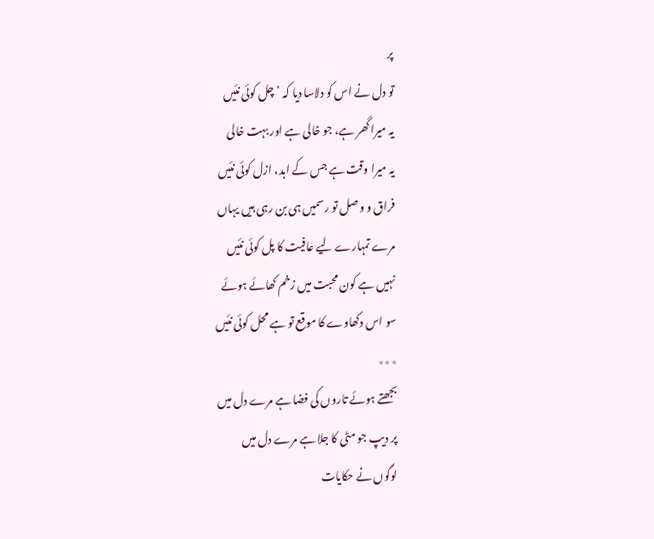پر
تو دل نے اس کو دلاسا دیا کہ ’چل کوئی نئیں
یہ میرا گھر ہے، جو خالی ہے اور بہت خالی
یہ میرا وقت ہے جس کے ابد، ازل کوئی نئیں
فراق و وصل تو رسمیں ہی بن رہی ہیں یہاں
مرے تمہارے لیے عافیت کا پل کوئی نئیں
نہیں ہے کون محبت میں زخم کھائے ہوئے
سو اس دکھاوے کا موقع تو ہے محل کوئی نئیں
٭٭٭
بجھتے ہوئے تاروں کی فضا ہے مرے دل میں
پر دیپ جو مٹی کا جلا ہے مرے دل میں
لوگوں نے حکایات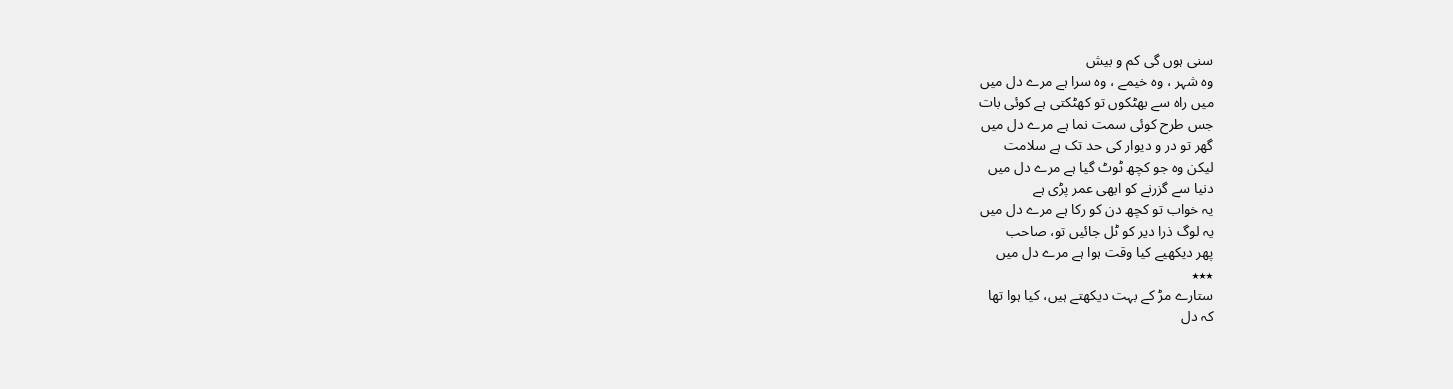سنی ہوں گی کم و بیش
وہ شہر ، وہ خیمے ، وہ سرا ہے مرے دل میں
میں راہ سے بھٹکوں تو کھٹکتی ہے کوئی بات
جس طرح کوئی سمت نما ہے مرے دل میں
گھر تو در و دیوار کی حد تک ہے سلامت
لیکن وہ جو کچھ ٹوٹ گیا ہے مرے دل میں
دنیا سے گزرنے کو ابھی عمر پڑی ہے
یہ خواب تو کچھ دن کو رکا ہے مرے دل میں
یہ لوگ ذرا دیر کو ٹل جائیں تو، صاحب
پھر دیکھیے کیا وقت ہوا ہے مرے دل میں
٭٭٭
ستارے مڑ کے بہت دیکھتے ہیں، کیا ہوا تھا
کہ دل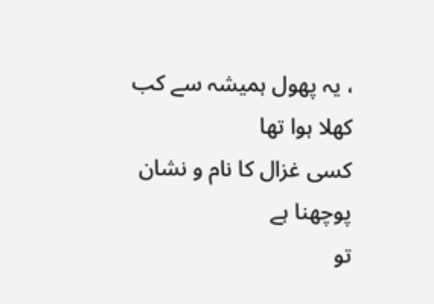، یہ پھول ہمیشہ سے کب کھلا ہوا تھا
کسی غزال کا نام و نشان پوچھنا ہے
تو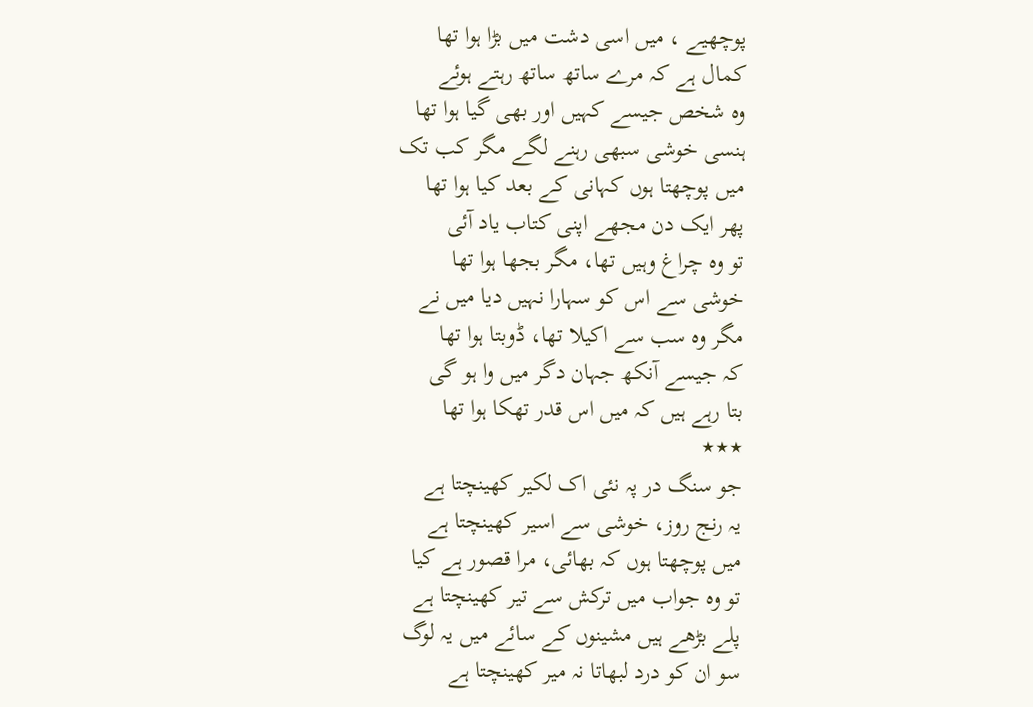پوچھیے ، میں اسی دشت میں بڑا ہوا تھا
کمال ہے کہ مرے ساتھ ساتھ رہتے ہوئے
وہ شخص جیسے کہیں اور بھی گیا ہوا تھا
ہنسی خوشی سبھی رہنے لگے مگر کب تک
میں پوچھتا ہوں کہانی کے بعد کیا ہوا تھا
پھر ایک دن مجھے اپنی کتاب یاد آئی
تو وہ چراغ وہیں تھا، مگر بجھا ہوا تھا
خوشی سے اس کو سہارا نہیں دیا میں نے
مگر وہ سب سے اکیلا تھا، ڈوبتا ہوا تھا
کہ جیسے آنکھ جہان دگر میں وا ہو گی
بتا رہے ہیں کہ میں اس قدر تھکا ہوا تھا
٭٭٭
جو سنگ در پہ نئی اک لکیر کھینچتا ہے
یہ رنج روز، خوشی سے اسیر کھینچتا ہے
میں پوچھتا ہوں کہ بھائی، مرا قصور ہے کیا
تو وہ جواب میں ترکش سے تیر کھینچتا ہے
پلے بڑھے ہیں مشینوں کے سائے میں یہ لوگ
سو ان کو درد لبھاتا نہ میر کھینچتا ہے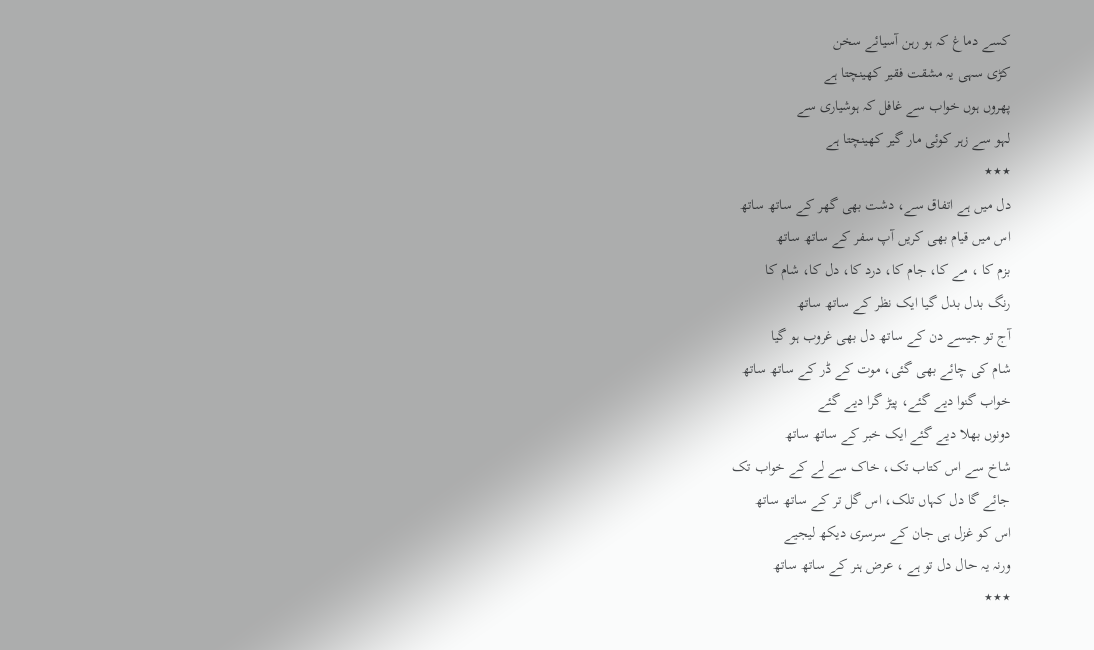کسے دماغ کہ ہو رہن آسیائے سخن
کڑی سہی یہ مشقت فقیر کھینچتا ہے
پھروں ہوں خواب سے غافل کہ ہوشیاری سے
لہو سے زہر کوئی مار گیر کھینچتا ہے
٭٭٭
دل میں ہے اتفاق سے، دشت بھی گھر کے ساتھ ساتھ
اس میں قیام بھی کریں آپ سفر کے ساتھ ساتھ
بزم کا ، مے کا، جام کا، درد کا، دل کا، شام کا
رنگ بدل بدل گیا ایک نظر کے ساتھ ساتھ
آج تو جیسے دن کے ساتھ دل بھی غروب ہو گیا
شام کی چائے بھی گئی، موت کے ڈر کے ساتھ ساتھ
خواب گنوا دیے گئے، پیڑ گرا دیے گئے
دونوں بھلا دیے گئے ایک خبر کے ساتھ ساتھ
شاخ سے اس کتاب تک، خاک سے لے کے خواب تک
جائے گا دل کہاں تلک، اس گل تر کے ساتھ ساتھ
اس کو غزل ہی جان کے سرسری دیکھ لیجیے
ورنہ یہ حال دل تو ہے ، عرض ہنر کے ساتھ ساتھ
٭٭٭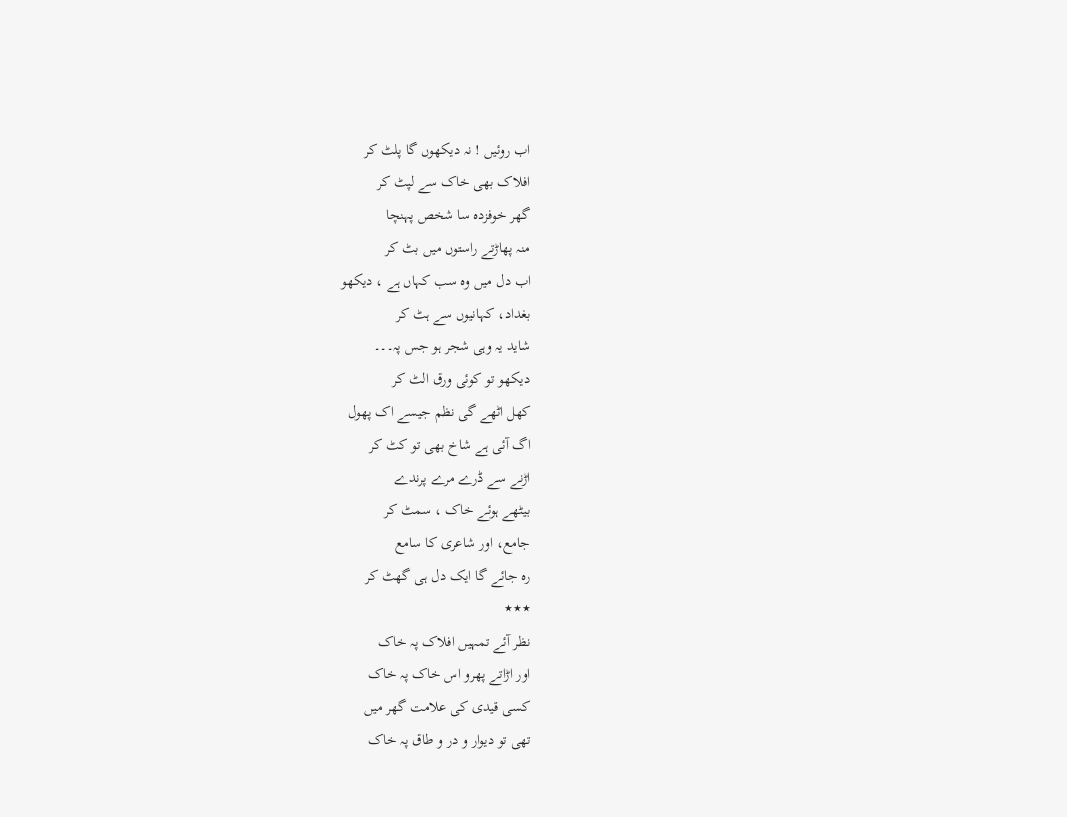اب روئیں ! نہ دیکھوں گا پلٹ کر
افلاک بھی خاک سے لپٹ کر
گھر خوفزدہ سا شخص پہنچا
منہ پھاڑتے راستوں میں بٹ کر
اب دل میں وہ سب کہاں ہے ، دیکھو
بغداد، کہانیوں سے ہٹ کر
شاید یہ وہی شجر ہو جس پہ۔۔۔
دیکھو تو کوئی ورق الٹ کر
کھل اٹھے گی نظم جیسے اک پھول
اگ آئی ہے شاخ بھی تو کٹ کر
اڑنے سے ڈرے مرے پرندے
بیٹھے ہوئے خاک ، سمٹ کر
جامع، اور شاعری کا سامع
رہ جائے گا ایک دل ہی گھٹ کر
٭٭٭
نظر آئے تمہیں افلاک پہ خاک
اور اڑاتے پھرو اس خاک پہ خاک
کسی قیدی کی علامت گھر میں
تھی تو دیوار و در و طاق پہ خاک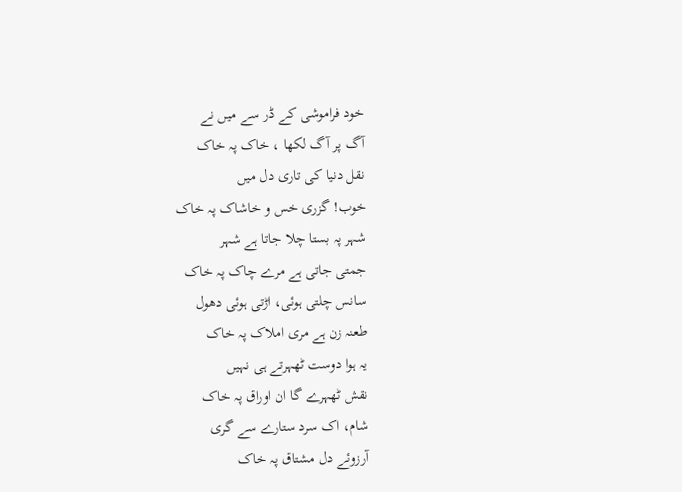خود فراموشی کے ڈر سے میں نے
آگ پر آگ لکھا ، خاک پہ خاک
نقل دنیا کی تاری دل میں
خوب! گزری خس و خاشاک پہ خاک
شہر پہ بستا چلا جاتا ہے شہر
جمتی جاتی ہے مرے چاک پہ خاک
سانس چلتی ہوئی، اڑتی ہوئی دھول
طعنہ زن ہے مری املاک پہ خاک
یہ ہوا دوست ٹھہرتے ہی نہیں
نقش ٹھہرے گا ان اوراق پہ خاک
شام، اک سرد ستارے سے گری
آرزوئے دل مشتاق پہ خاک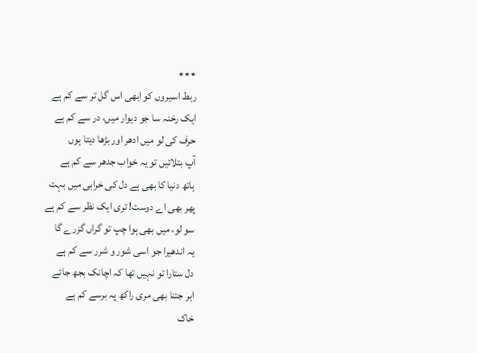٭٭٭
ربط اسیروں کو ابھی اس گل تر سے کم ہے
ایک رخنہ سا جو دیوار میں، در سے کم ہے
حرف کی لو میں ادھر اور بڑھا دیتا ہوں
آپ بتلائیں تو یہ خواب جدھر سے کم ہے
ہاتھ دنیا کا بھی ہے دل کی خرابی میں بہت
پھر بھی اے دوست! تری ایک نظر سے کم ہے
سو لو، میں بھی ہوا چپ تو گراں گزرے گا
یہ اندھیرا جو اسی شور و شرر سے کم ہے
دل ستارا تو نہیں تھا کہ اچانک بجھ جائے
ابر جتنا بھی مری راکھ پہ برسے کم ہے
خاک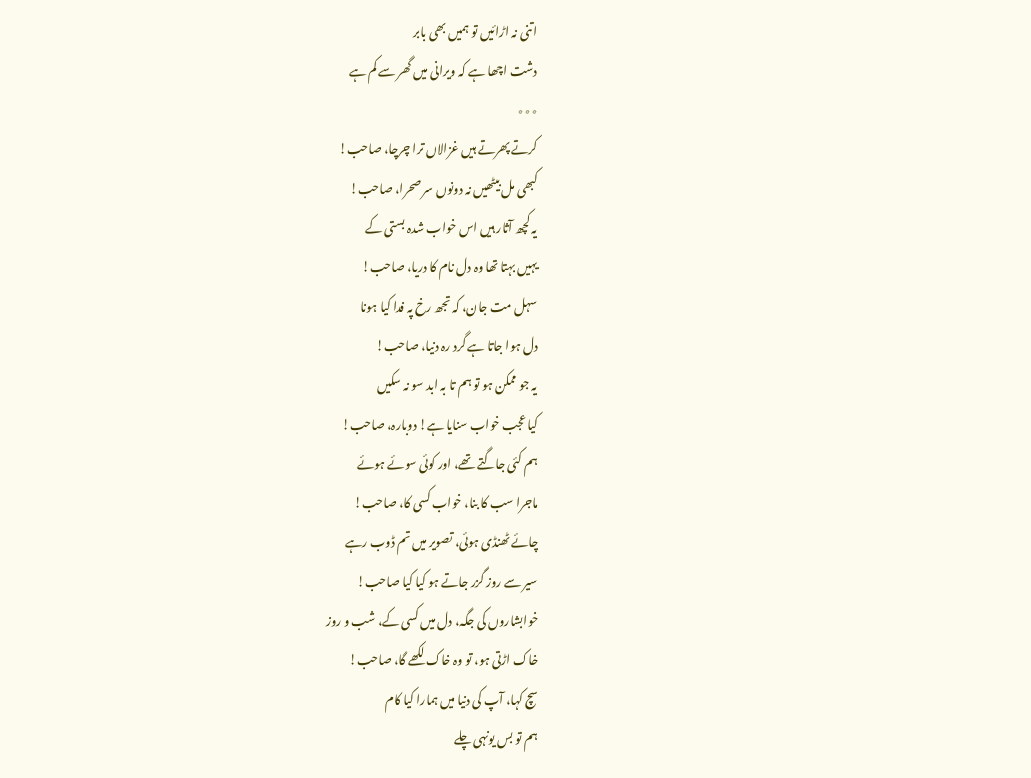اتنی نہ اڑائیں تو ہمیں بھی بابر
دشت اچھا ہے کہ ویرانی میں گھر سے کم ہے
٭٭٭
کرتے پھرتے ہیں غزالاں ترا چرچا، صاحب!
کبھی مل بیٹھیں نہ دونوں سر صحرا، صاحب!
یہ کچھ آثار ہیں اس خواب شدہ بستی کے
یہیں بہتا تھا وہ دل نام کا دریا، صاحب!
سہل مت جان، کہ تجھ رخ پہ فدا کیا ہونا
دل ہوا جاتا ہے گرد رہ دنیا، صاحب!
یہ جو ممکن ہو تو ہم تا بہ ابد سو نہ سکیں
کیا عجب خواب سنایا ہے! دوبارہ، صاحب!
ہم کئی جاگتے تھے، اور کوئی سوئے ہوئے
ماجرا سب کا بنا، خواب کسی کا، صاحب!
چائے ٹھنڈی ہوئی، تصویر میں تم ڈوب رہے
سیر سے روز گزر جاتے ہو کیا کیا صاحب!
خوابشاروں کی جگہ، دل میں کسی کے، شب و روز
خاک اڑتی ہو، تو وہ خاک لکھے گا، صاحب!
سچ کہا، آپ کی دنیا میں ہمارا کیا کام
ہم تو بس یونہی چلے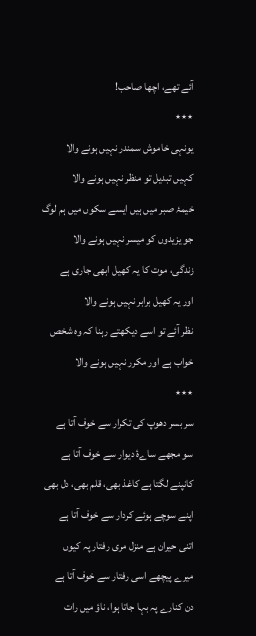آئے تھے، اچھا صاحب!
٭٭٭
یونہی خاموش سمندر نہیں ہونے والا
کہیں تبدیل تو منظر نہیں ہونے والا
خیمۂ صبر میں ہیں ایسے سکوں میں ہم لوگ
جو یزیدوں کو میسر نہیں ہونے والا
زندگی، موت کا یہ کھیل ابھی جاری ہے
اور یہ کھیل برابر نہیں ہونے والا
نظر آئے تو اسے دیکھتے رہنا کہ وہ شخص
خواب ہے اور مکرر نہیں ہونے والا
٭٭٭
سر بسر دھوپ کی تکرار سے خوف آتا ہے
سو مجھے ساےۂ دیوار سے خوف آتا ہے
کانپنے لگتا ہے کاغذ بھی، قلم بھی، دل بھی
اپنے سوچے ہوئے کردار سے خوف آتا ہے
اتنی حیران ہے منزل مری رفتار پہ کیوں
میرے پیچھے اسی رفتار سے خوف آتا ہے
دن کنارے پہ بہا جاتا ہوا، ناؤ میں رات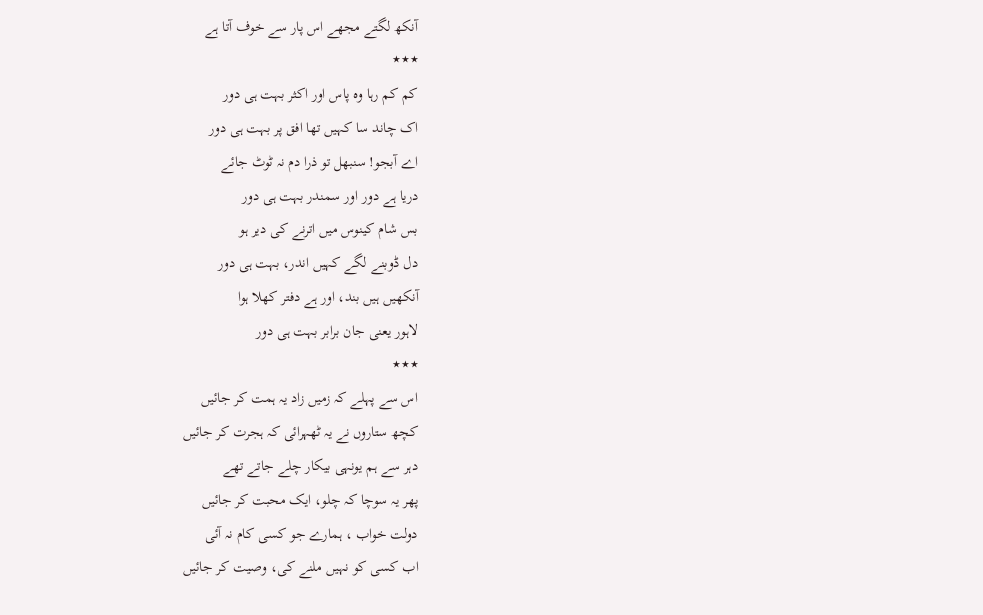آنکھ لگتے مجھے اس پار سے خوف آتا ہے
٭٭٭
کم کم رہا وہ پاس اور اکثر بہت ہی دور
اک چاند سا کہیں تھا افق پر بہت ہی دور
اے آبجو! سنبھل تو ذرا دم نہ ٹوٹ جائے
دریا ہے دور اور سمندر بہت ہی دور
بس شام کینوس میں اترنے کی دیر ہو
دل ڈوبنے لگے کہیں اندر، بہت ہی دور
آنکھیں ہیں بند، اور ہے دفتر کھلا ہوا
لاہور یعنی جان برابر بہت ہی دور
٭٭٭
اس سے پہلے کہ زمیں زاد یہ ہمت کر جائیں
کچھ ستاروں نے یہ ٹھہرائی کہ ہجرت کر جائیں
دہر سے ہم یونہی بیکار چلے جاتے تھے
پھر یہ سوچا کہ چلو، ایک محبت کر جائیں
دولت خواب ، ہمارے جو کسی کام نہ آئی
اب کسی کو نہیں ملنے کی، وصیت کر جائیں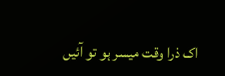اک ذرا وقت میسر ہو تو آئیں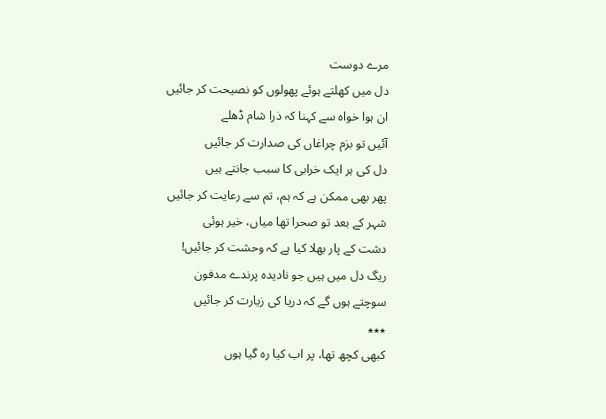مرے دوست
دل میں کھلتے ہوئے پھولوں کو نصیحت کر جائیں
ان ہوا خواہ سے کہنا کہ ذرا شام ڈھلے
آئیں تو بزم چراغاں کی صدارت کر جائیں
دل کی ہر ایک خرابی کا سبب جانتے ہیں
پھر بھی ممکن ہے کہ ہم، تم سے رعایت کر جائیں
شہر کے بعد تو صحرا تھا میاں، خیر ہوئی
دشت کے پار بھلا کیا ہے کہ وحشت کر جائیں!
ریگ دل میں ہیں جو نادیدہ پرندے مدفون
سوچتے ہوں گے کہ دریا کی زیارت کر جائیں
٭٭٭
کبھی کچھ تھا، پر اب کیا رہ گیا ہوں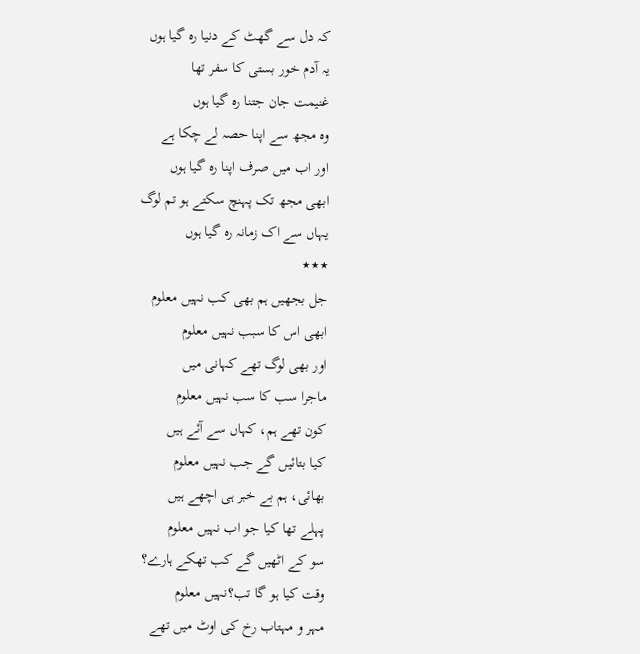کہ دل سے گھٹ کے دنیا رہ گیا ہوں
یہ آدم خور بستی کا سفر تھا
غنیمت جان جتنا رہ گیا ہوں
وہ مجھ سے اپنا حصہ لے چکا ہے
اور اب میں صرف اپنا رہ گیا ہوں
ابھی مجھ تک پہنچ سکتے ہو تم لوگ
یہاں سے اک زمانہ رہ گیا ہوں
٭٭٭
جل بجھیں ہم بھی کب نہیں معلوم
ابھی اس کا سبب نہیں معلوم
اور بھی لوگ تھے کہانی میں
ماجرا سب کا سب نہیں معلوم
کون تھے ہم، کہاں سے آئے ہیں
کیا بتائیں گے جب نہیں معلوم
بھائی، ہم بے خبر ہی اچھے ہیں
پہلے تھا کیا جو اب نہیں معلوم
سو کے اٹھیں گے کب تھکے ہارے؟
وقت کیا ہو گا تب؟نہیں معلوم
مہر و مہتاب رخ کی اوٹ میں تھے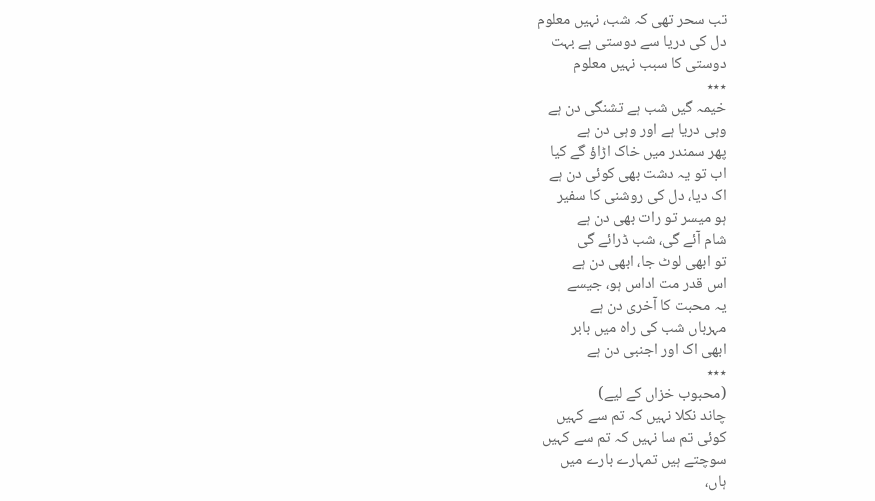تب سحر تھی کہ شب، نہیں معلوم
دل کی دریا سے دوستی ہے بہت
دوستی کا سبب نہیں معلوم
٭٭٭
خیمہ گیں شب ہے تشنگی دن ہے
وہی دریا ہے اور وہی دن ہے
پھر سمندر میں خاک اڑاؤ گے کیا
اب تو یہ دشت بھی کوئی دن ہے
اک دیا، دل کی روشنی کا سفیر
ہو میسر تو رات بھی دن ہے
شام آئے گی، شب ڈرائے گی
تو ابھی لوٹ جا، ابھی دن ہے
اس قدر مت اداس ہو، جیسے
یہ محبت کا آخری دن ہے
مہرباں شب کی راہ میں بابر
ابھی اک اور اجنبی دن ہے
٭٭٭
(محبوب خزاں کے لیے)
چاند نکلا نہیں کہ تم سے کہیں
کوئی تم سا نہیں کہ تم سے کہیں
سوچتے ہیں تمہارے بارے میں
ہاں،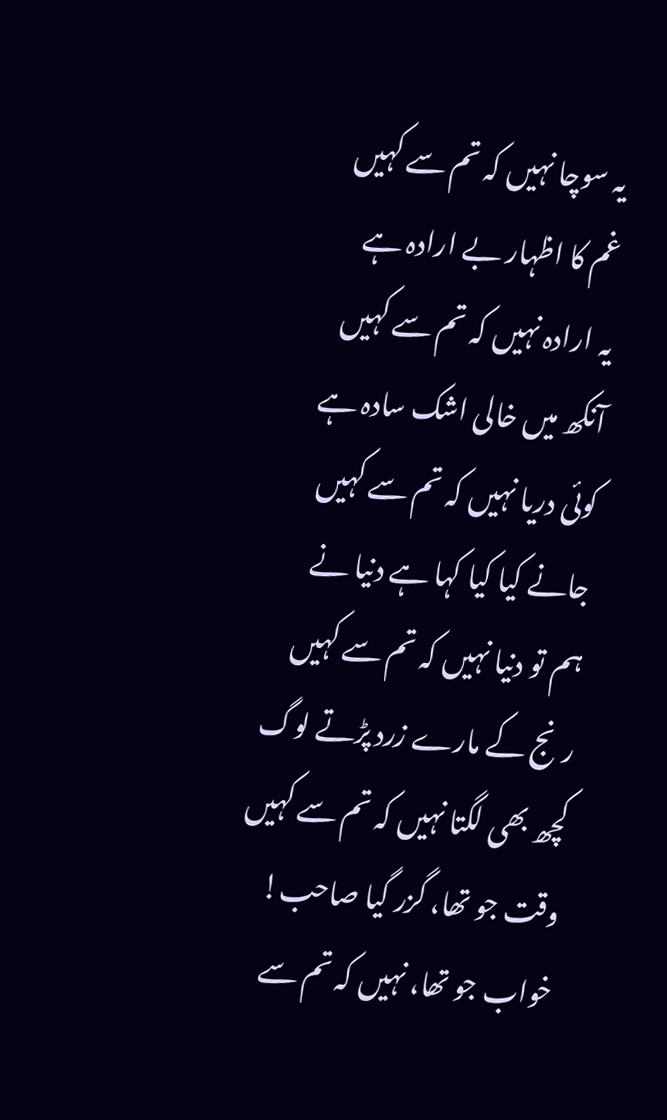یہ سوچا نہیں کہ تم سے کہیں
غم کا اظہار بے ارادہ ہے
یہ ارادہ نہیں کہ تم سے کہیں
آنکھ میں خالی اشک سادہ ہے
کوئی دریا نہیں کہ تم سے کہیں
جانے کیا کیا کہا ہے دنیا نے
ہم تو دنیا نہیں کہ تم سے کہیں
رنج کے مارے زرد پڑتے لوگ
کچھ بھی لگتا نہیں کہ تم سے کہیں
وقت جو تھا، گزر گیا صاحب!
خواب جو تھا، نہیں کہ تم سے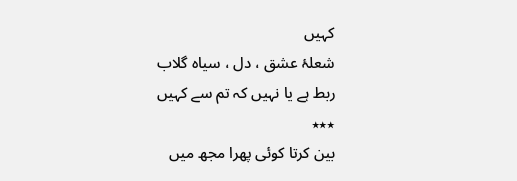کہیں
شعلۂ عشق ، دل ، سیاہ گلاب
ربط ہے یا نہیں کہ تم سے کہیں
٭٭٭
بین کرتا کوئی پھرا مجھ میں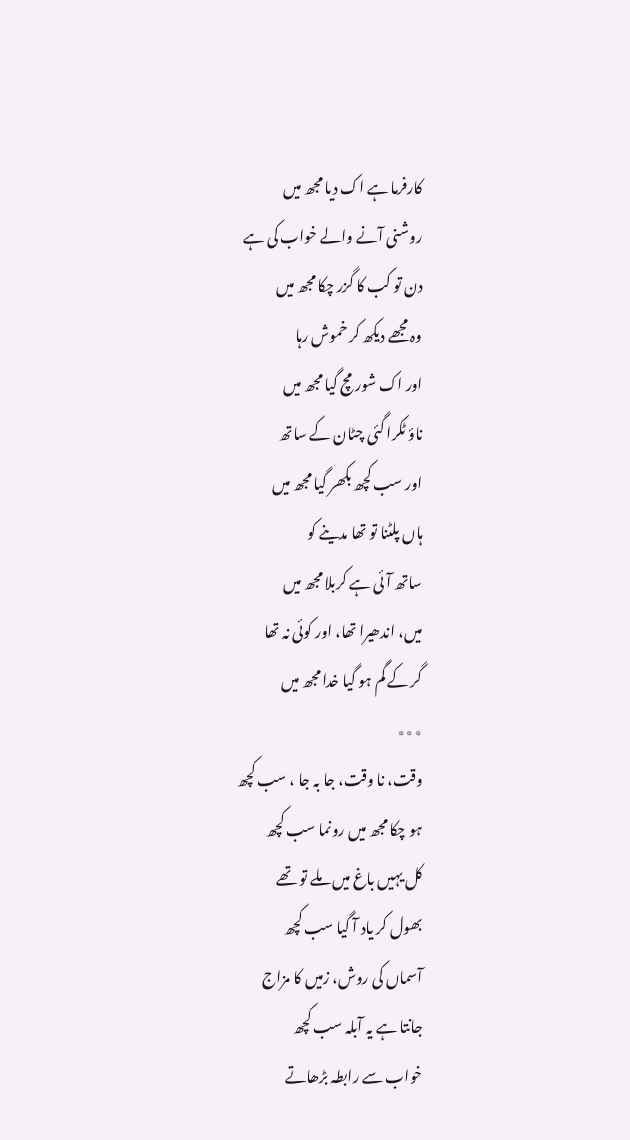کارفرما ہے اک دیا مجھ میں
روشنی آنے والے خواب کی ہے
دن تو کب کا گزر چکا مجھ میں
وہ مجھے دیکھ کر خموش رہا
اور اک شور مچ گیا مجھ میں
ناؤ ٹکرا گئی چٹان کے ساتھ
اور سب کچھ بکھر گیا مجھ میں
ہاں پلٹنا تو تھا مدینے کو
ساتھ آئی ہے کربلا مجھ میں
میں، اندھیرا تھا، اور کوئی نہ تھا
گر کے گم ہو گیا خدا مجھ میں
٭٭٭
وقت، نا وقت، جا بہ جا ، سب کچھ
ہو چکا مجھ میں رونما سب کچھ
کل یہیں باغ میں ملے تو تھے
بھول کر یاد آ گیا سب کچھ
آسماں کی روش، زمیں کا مزاج
جانتا ہے یہ آبلہ سب کچھ
خواب سے رابطہ بڑھاتے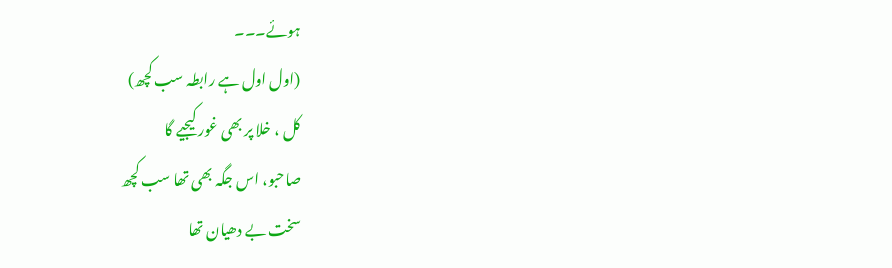ہوئے۔۔۔
(اول اول ہے رابطہ سب کچھ)
کل ، خلا پر بھی غور کیجیے گا
صاحبو، اس جگہ بھی تھا سب کچھ
سخت بے دھیان تھا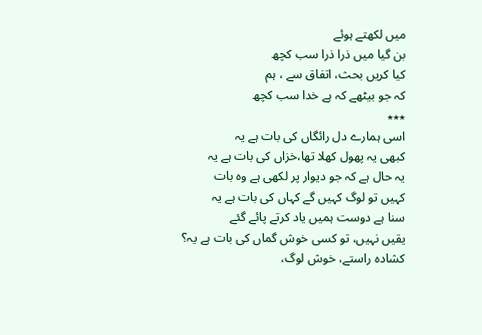میں لکھتے ہوئے
بن گیا میں ذرا ذرا سب کچھ
کیا کریں بحث، اتفاق سے ، ہم
کہ جو بیٹھے کہ ہے خدا سب کچھ
٭٭٭
اسی ہمارے دل رائگاں کی بات ہے یہ
کبھی یہ پھول کھلا تھا،خزاں کی بات ہے یہ
یہ حال ہے کہ جو دیوار پر لکھی ہے وہ بات
کہیں تو لوگ کہیں گے کہاں کی بات ہے یہ
سنا ہے دوست ہمیں یاد کرتے پائے گئے
یقیں نہیں، تو کسی خوش گماں کی بات ہے یہ؟
کشادہ راستے، خوش لوگ،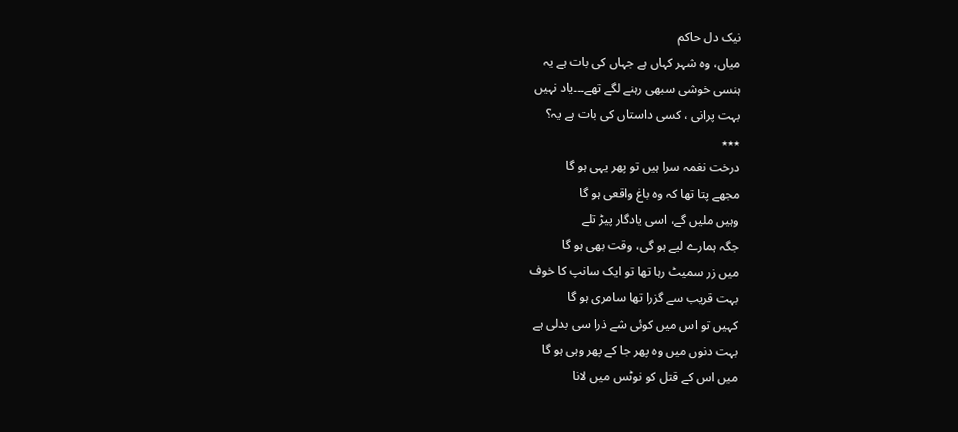نیک دل حاکم
میاں، وہ شہر کہاں ہے جہاں کی بات ہے یہ
ہنسی خوشی سبھی رہنے لگے تھے۔۔۔یاد نہیں
بہت پرانی ، کسی داستاں کی بات ہے یہ؟
٭٭٭
درخت نغمہ سرا ہیں تو پھر یہی ہو گا
مجھے پتا تھا کہ وہ باغ واقعی ہو گا
وہیں ملیں گے، اسی یادگار پیڑ تلے
جگہ ہمارے لیے ہو گی، وقت بھی ہو گا
میں زر سمیٹ رہا تھا تو ایک سانپ کا خوف
بہت قریب سے گزرا تھا سامری ہو گا
کہیں تو اس میں کوئی شے ذرا سی بدلی ہے
بہت دنوں میں وہ پھر جا کے پھر وہی ہو گا
میں اس کے قتل کو نوٹس میں لانا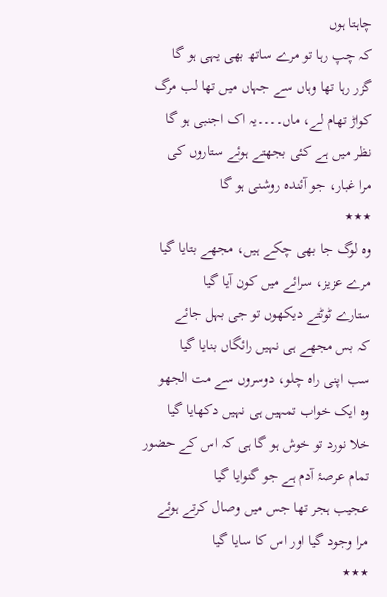چاہتا ہوں
کہ چپ رہا تو مرے ساتھ بھی یہی ہو گا
گزر رہا تھا وہاں سے جہاں میں تھا لب مرگ
کواڑ تھام لے، ماں۔۔۔۔یہ اک اجنبی ہو گا
نظر میں ہے کئی بجھتے ہوئے ستاروں کی
مرا غبار، جو آئندہ روشنی ہو گا
٭٭٭
وہ لوگ جا بھی چکے ہیں، مجھے بتایا گیا
مرے عزیز، سرائے میں کون آیا گیا
ستارے ٹوٹتے دیکھوں تو جی بہل جائے
کہ بس مجھے ہی نہیں رائگاں بنایا گیا
سب اپنی راہ چلو، دوسروں سے مت الجھو
وہ ایک خواب تمہیں ہی نہیں دکھایا گیا
خلا نورد تو خوش ہو گا ہی کہ اس کے حضور
تمام عرصۂ آدم ہے جو گنوایا گیا
عجیب ہجر تھا جس میں وصال کرتے ہوئے
مرا وجود گیا اور اس کا سایا گیا
٭٭٭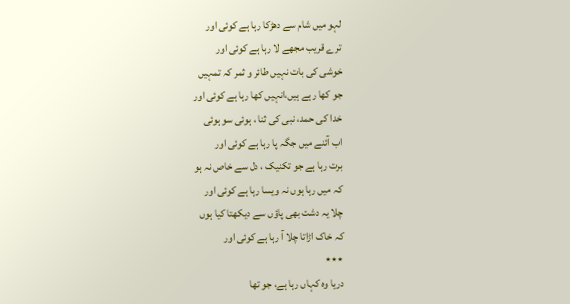لہو میں شام سے دھڑکا رہا ہے کوئی اور
ترے قریب مجھے لا رہا ہے کوئی اور
خوشی کی بات نہیں طائر و ثمر کہ تمہیں
جو کھا رہے ہیں،انہیں کھا رہا ہے کوئی اور
خدا کی حمد، نبی کی ثنا ، ہوئی سو ہوئی
اب آئنے میں جگہ پا رہا ہے کوئی اور
برت رہا ہے جو تکنیک ، دل سے خاص نہ ہو
کہ میں رہا ہوں نہ ویسا رہا ہے کوئی اور
چلا یہ دشت بھی پاؤں سے دیکھتا کیا ہوں
کہ خاک اڑاتا چلا آ رہا ہے کوئی اور
٭٭٭
دریا وہ کہاں رہا ہے، جو تھا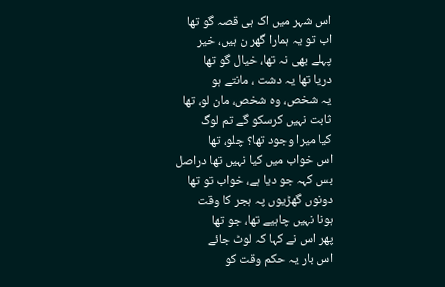اس شہر میں اک ہی قصہ گو تھا
اب تو یہ ہمارا گھر ن ہیں، خیر
پہلے بھی نہ تھا، خیال گو تھا
دریا تھا یہ دشت ، مانتے ہو
یہ شخص، وہ شخص، مان لو، تھا
ثابت نہیں کرسکو گے تم لوگ
کیا میرا وجود تھا؟ چلو، تھا
اس خواب میں کیا نہیں تھا دراصل
بس کہہ جو دیا ہے، خواب تو تھا
دونوں گھڑیوں پہ ہجر کا وقت
ہونا نہیں چاہیے تھا، جو تھا
پھر اس نے کہا کہ لوٹ جائے
اس بار یہ حکم وقت کو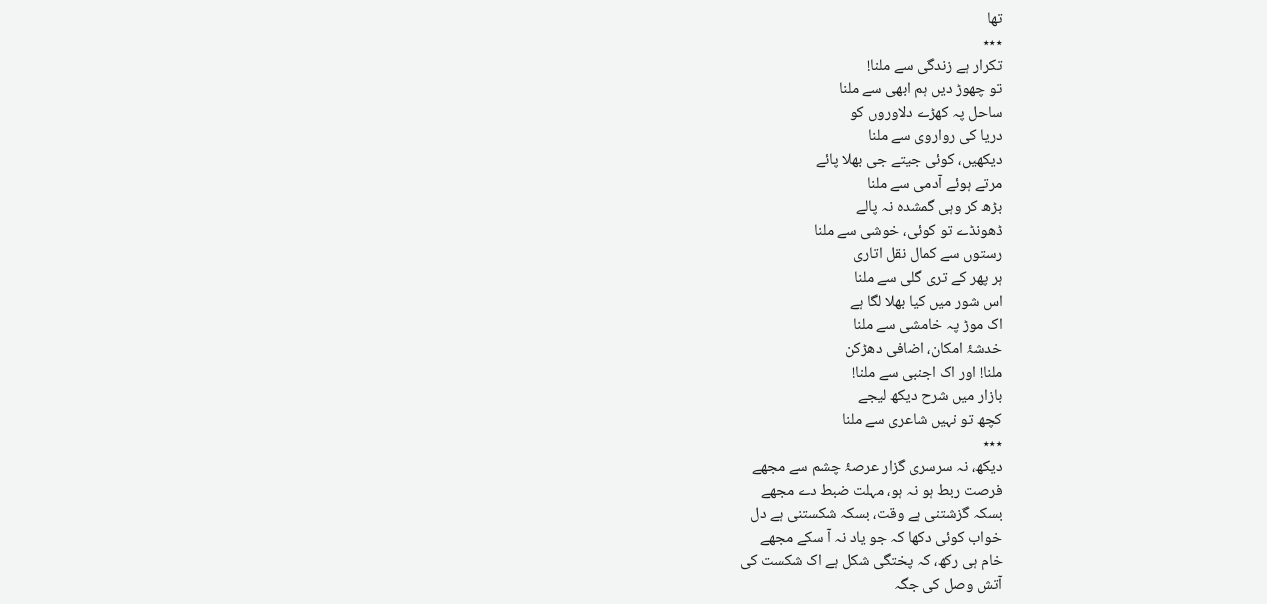تھا
٭٭٭
تکرار ہے زندگی سے ملنا!
تو چھوڑ دیں ہم ابھی سے ملنا
ساحل پہ کھڑے دلاوروں کو
دریا کی رواروی سے ملنا
دیکھیں، کوئی جیتے جی بھلا پائے
مرتے ہوئے آدمی سے ملنا
بڑھ کر وہی گمشدہ نہ پالے
ڈھونڈے تو کوئی، خوشی سے ملنا
رستوں سے کمال نقل اتاری
ہر پھر کے تری گلی سے ملنا
اس شور میں کیا بھلا لگا ہے
اک موڑ پہ خامشی سے ملنا
خدشۂ امکان، اضافی دھڑکن
ملنا! اور اک اجنبی سے ملنا!
بازار میں شرح دیکھ لیجے
کچھ تو نہیں شاعری سے ملنا
٭٭٭
دیکھ، نہ سرسری گزار عرصۂ چشم سے مجھے
فرصت ربط ہو نہ ہو، مہلت ضبط دے مجھے
بسکہ گزشتنی ہے وقت، بسکہ شکستنی ہے دل
خواب کوئی دکھا کہ جو یاد نہ آ سکے مجھے
خام ہی رکھ، کہ پختگی شکل ہے اک شکست کی
آتش وصل کی جگہ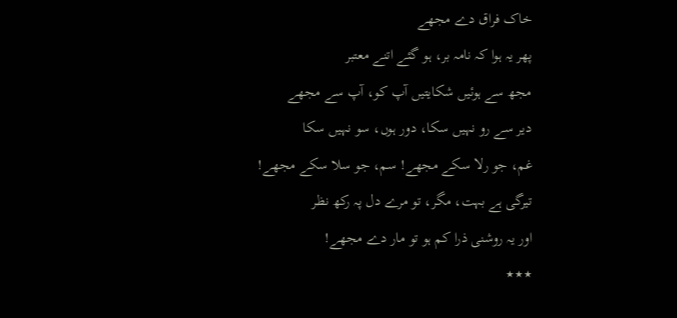خاک فراق دے مجھے
پھر یہ ہوا کہ نامہ بر، ہو گئے اتنے معتبر
مجھ سے ہوئیں شکایتیں آپ کو، آپ سے مجھے
دیر سے رو نہیں سکا، دور ہوں، سو نہیں سکا
غم، جو رلا سکے مجھے! سم، جو سلا سکے مجھے!
تیرگی ہے بہت، مگر، تو مرے دل پہ رکھ نظر
اور یہ روشنی ذرا کم ہو تو مار دے مجھے!
٭٭٭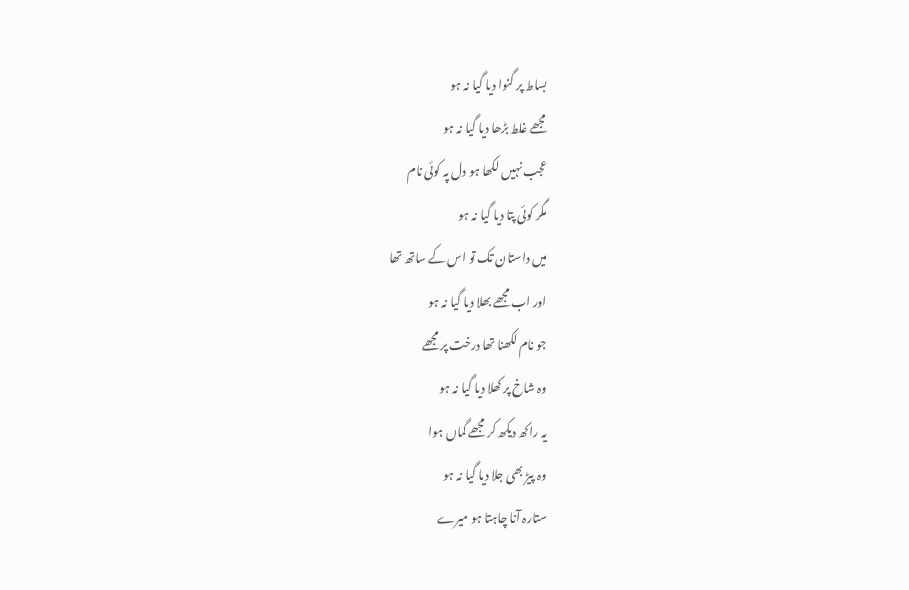بساط پر گنوا دیا گیا نہ ہو
مجھے غلط بڑھا دیا گیا نہ ہو
عجب نہیں لکھا ہو دل پہ کوئی نام
مگر کوئی پتا دیا گیا نہ ہو
میں داستان تک تو اس کے ساتھ تھا
اور اب مجھے بھلا دیا گیا نہ ہو
جو نام لکھنا تھا درخت پر مجھے
وہ شاخ پر کھلا دیا گیا نہ ہو
یہ راکھ دیکھ کر مجھے گماں ہوا
وہ پیڑ بھی جلا دیا گیا نہ ہو
ستارہ آنا چاہتا ہو میرے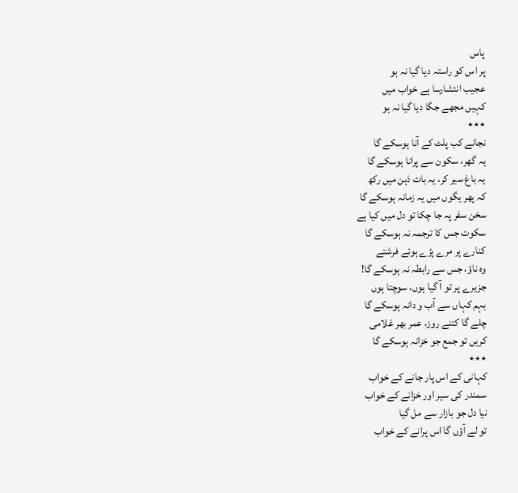پاس
پر اس کو راستہ دیا گیا نہ ہو
عجیب انتشارسا ہے خواب میں
کہیں مجھے جگا دیا گیا نہ ہو
٭٭٭
نجانے کب پلٹ کے آنا ہوسکے گا
یہ گھر، سکون سے پرانا ہوسکے گا
یہ باغ سیر کر، یہ بات ذہن میں رکھ
کہ پھر یگوں میں یہ زمانہ ہوسکے گا
سخن سفر پہ جا چکا تو دل میں کیا ہے
سکوت جس کا ترجمہ نہ ہوسکے گا
کنارے پر مرے پڑے ہوئے فرشتے
وہ ناؤ، جس سے رابطہ نہ ہوسکے گا!
جزیرے پر تو آ گیا ہوں، سوچتا ہوں
بہم کہاں سے آب و دانہ ہوسکے گا
چلے گا کتنے روز، عمر بھر غلامی
کریں تو جمع جو خزانہ ہوسکے گا
٭٭٭
کہانی کے اس پار جانے کے خواب
سمندر کی سیر اور خزانے کے خواب
نیا دل جو بازار سے مل گیا
تو لے آؤں گا اس پرانے کے خواب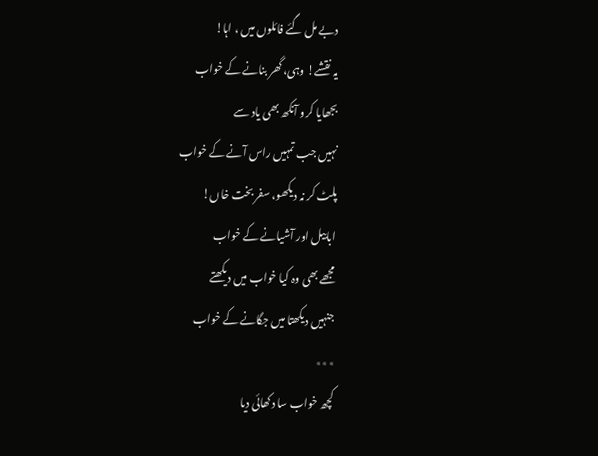دبے مل گئے فائلوں میں ، اہا!
یہ نقشے! وہی، گھر بنانے کے خواب
بجھایا کرو آنکھ بھی یاد سے
نہیں جب تمہیں راس آنے کے خواب
پلٹ کر نہ دیکھو، سفر بخت خاں!
ابابیل اور آشیانے کے خواب
مجھے بھی وہ کیا خواب میں دیکھتے
جنہیں دیکھتا میں جگانے کے خواب
٭٭٭
کچھ خواب سا دکھائی دیا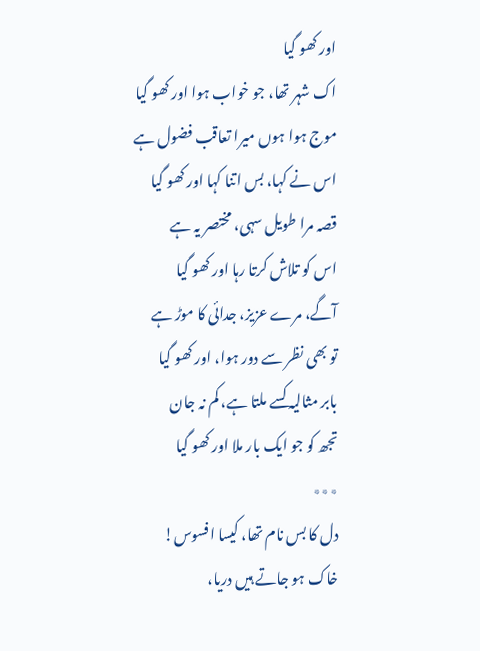اور کھو گیا
اک شہر تھا، جو خواب ہوا اور کھو گیا
موج ہوا ہوں میرا تعاقب فضول ہے
اس نے کہا، بس اتنا کہا اور کھو گیا
قصہ مرا طویل سہی، مختصر یہ ہے
اس کو تلاش کرتا رہا اور کھو گیا
آگے، مرے عزیز، جدائی کا موڑ ہے
تو بھی نظر سے دور ہوا، اور کھو گیا
بابر مثالیہ کسے ملتا ہے، کم نہ جان
تجھ کو جو ایک بار ملا اور کھو گیا
٭٭٭
دل کا بس نام تھا، کیسا افسوس!
خاک ہو جاتے ہیں دریا،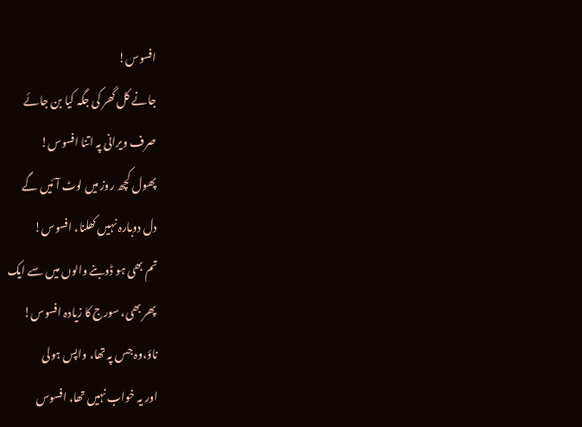افسوس!
جانے کل گھر کی جگہ کیا بن جائے
صرف ویرانی پہ اتنا افسوس!
پھول کچھ روز میں لوٹ آئیں گے
دل دوبارہ نہیں کھلنا، افسوس!
تم بھی ہو ڈوبنے والوں میں سے ایک
پھر بھی، سورج کا زیادہ افسوس!
ناؤ،وہ جس پہ تھا، واپس ہولی
اور یہ خواب نہیں تھا، افسوس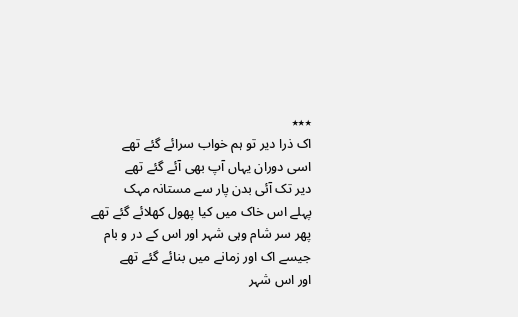٭٭٭
اک ذرا دیر تو ہم خواب سرائے گئے تھے
اسی دوران یہاں آپ بھی آئے گئے تھے
دیر تک آئی بدن پار سے مستانہ مہک
پہلے اس خاک میں کیا پھول کھلائے گئے تھے
پھر سر شام وہی شہر اور اس کے در و بام
جیسے اک اور زمانے میں بنائے گئے تھے
اور اس شہر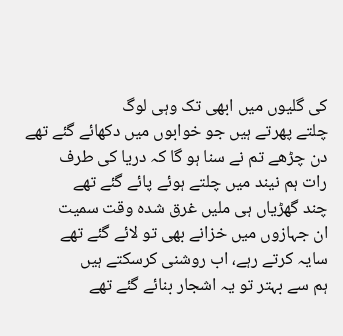کی گلیوں میں ابھی تک وہی لوگ
چلتے پھرتے ہیں جو خوابوں میں دکھائے گئے تھے
دن چڑھے تم نے سنا ہو گا کہ دریا کی طرف
رات ہم نیند میں چلتے ہوئے پائے گئے تھے
چند گھڑیاں ہی ملیں غرق شدہ وقت سمیت
ان جہازوں میں خزانے بھی تو لائے گئے تھے
سایہ کرتے رہے، اب روشنی کرسکتے ہیں
ہم سے بہتر تو یہ اشجار بنائے گئے تھے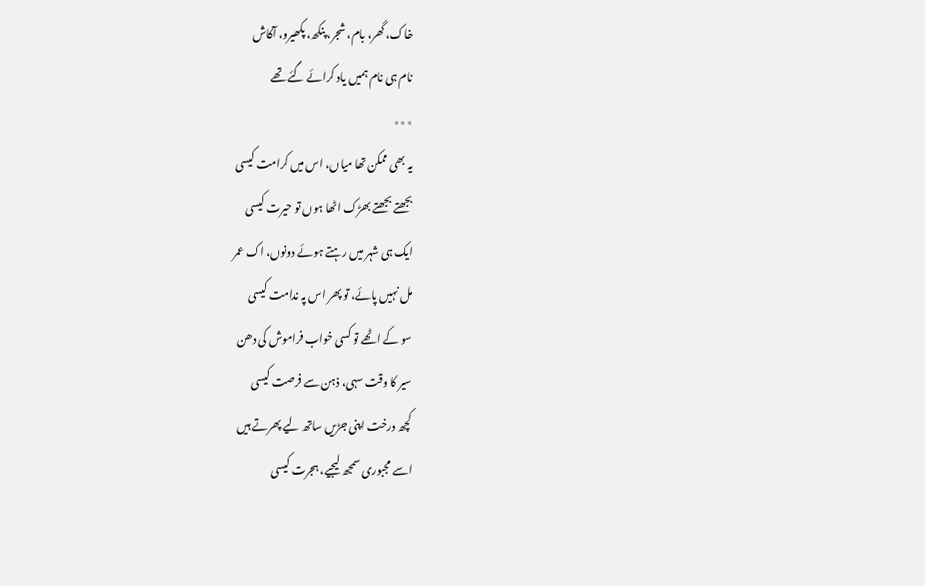خاک، گھر، بام، شجر، پنکھ، پکھیرو، آکاش
نام ہی نام ہمیں یاد کرائے گئے تھے
٭٭٭
یہ بھی ممکن تھا میاں، اس میں کرامت کیسی
بجھتے بجھتے بھڑک اٹھا ہوں تو حیرت کیسی
ایک ہی شہر میں رہتے ہوئے دونوں، اک عمر
مل نہیں پائے، تو پھر اس پہ ندامت کیسی
سو کے اٹھے تو کسی خواب فراموش کی دھن
سیر کا وقت سہی، ذہن سے فرصت کیسی
کچھ درخت اپنی جڑیں ساتھ لیے پھرتے ہیں
اسے مجبوری سمجھ لیجیے، ہجرت کیسی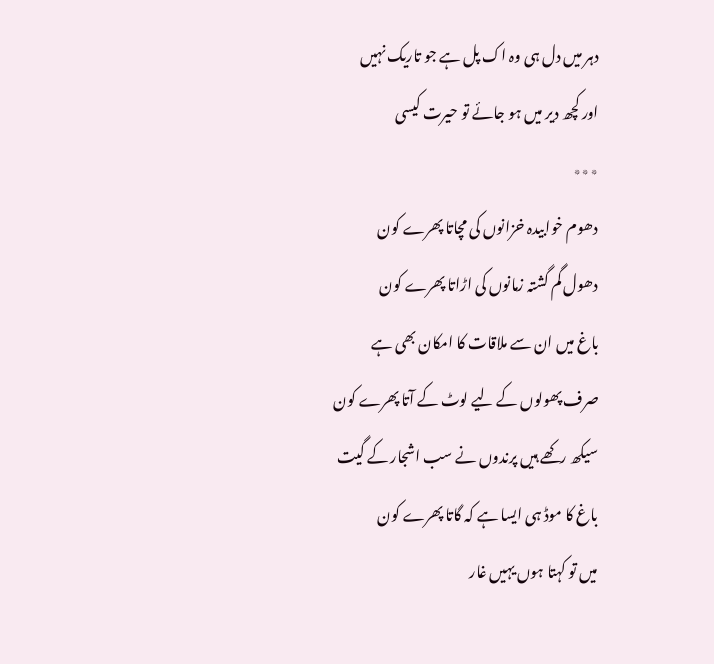دہر میں دل ہی وہ اک پل ہے جو تاریک نہیں
اور کچھ دیر میں ہو جائے تو حیرت کیسی
٭٭٭
دھوم خوابیدہ خزانوں کی مچاتا پھرے کون
دھول گم گشتہ زمانوں کی اڑاتا پھرے کون
باغ میں ان سے ملاقات کا امکان بھی ہے
صرف پھولوں کے لیے لوٹ کے آتا پھرے کون
سیکھ رکھے ہیں پرندوں نے سب اشجار کے گیت
باغ کا موڈ ہی ایسا ہے کہ گاتا پھرے کون
میں تو کہتا ہوں یہیں غار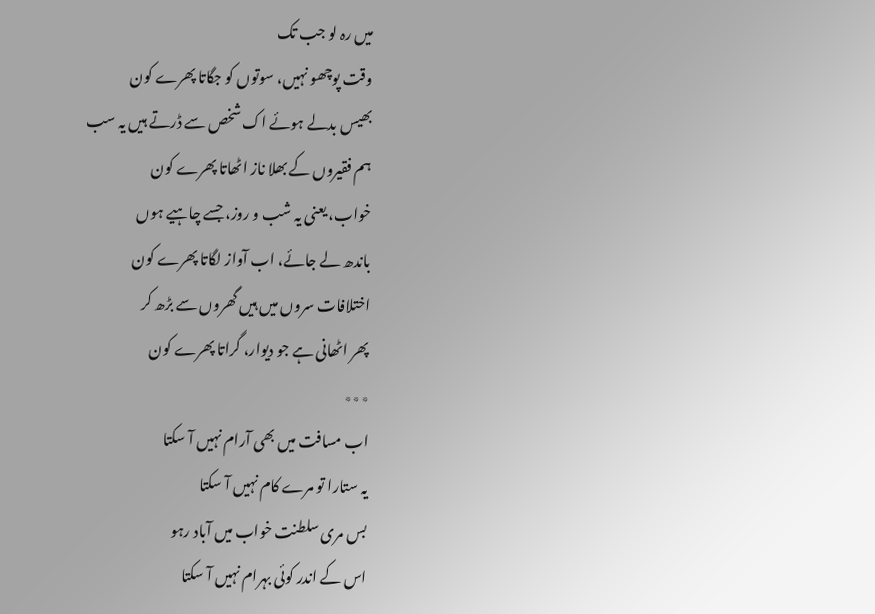میں رہ لو جب تک
وقت پوچھو نہیں، سوتوں کو جگاتا پھرے کون
بھیس بدلے ہوئے اک شخص سے ڈرتے ہیں یہ سب
ہم فقیروں کے بھلا ناز اٹھاتا پھرے کون
خواب، یعنی یہ شب و روز، جسے چاہیے ہوں
باندھ لے جائے، اب آواز لگاتا پھرے کون
اختلافات سروں میں ہیں گھروں سے بڑھ کر
پھر اٹھانی ہے جو دیوار، گراتا پھرے کون
٭٭٭
اب مسافت میں بھی آرام نہیں آ سکتا
یہ ستارا تو مرے کام نہیں آ سکتا
بس مری سلطنت خواب میں آباد رہو
اس کے اندر کوئی بہرام نہیں آ سکتا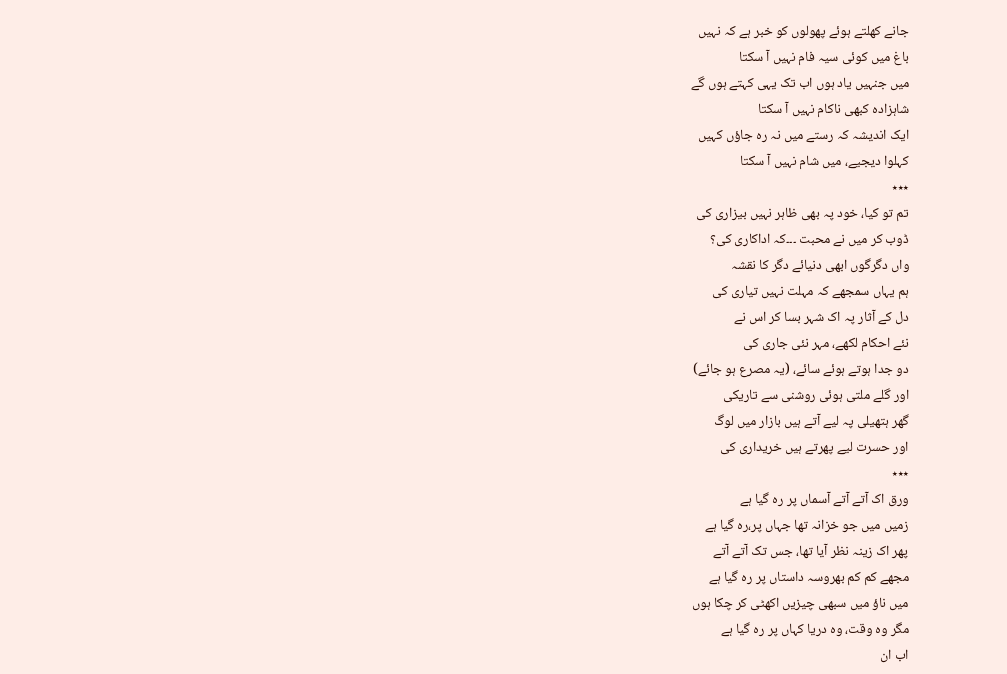جانے کھلتے ہوئے پھولوں کو خبر ہے کہ نہیں
باغ میں کوئی سیہ فام نہیں آ سکتا
میں جنہیں یاد ہوں اب تک یہی کہتے ہوں گے
شاہزادہ کبھی ناکام نہیں آ سکتا
ایک اندیشہ کہ رستے میں نہ رہ جاؤں کہیں
کہلوا دیجیے، میں شام نہیں آ سکتا
٭٭٭
تم تو کیا، خود پہ بھی ظاہر نہیں بیزاری کی
ڈوب کر میں نے محبت ۔۔۔کہ اداکاری کی؟
واں دگرگوں ابھی دنیائے دگر کا نقشہ
ہم یہاں سمجھے کہ مہلت نہیں تیاری کی
دل کے آثار پہ اک شہر بسا کر اس نے
نئے احکام لکھے، مہر نئی جاری کی
دو جدا ہوتے ہوئے سائے، (یہ مصرع ہو جائے)
اور گلے ملتی ہوئی روشنی سے تاریکی
گھر ہتھیلی پہ لیے آتے ہیں بازار میں لوگ
اور حسرت لیے پھرتے ہیں خریداری کی
٭٭٭
ورق اک آتے آتے آسماں پر رہ گیا ہے
زمیں میں جو خزانہ تھا جہاں پر،رہ گیا ہے
پھر اک زینہ نظر آیا تھا، جس تک آتے آتے
مجھے کم کم بھروسہ داستاں پر رہ گیا ہے
میں ناؤ میں سبھی چیزیں اکھٹی کر چکا ہوں
مگر وہ وقت، وہ دریا کہاں پر رہ گیا ہے
اب ان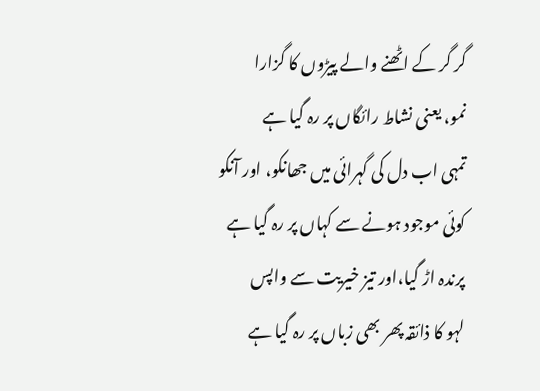گر گر کے اٹھنے والے پیڑوں کا گزارا
نمو، یعنی نشاط رائگاں پر رہ گیا ہے
تمہی اب دل کی گہرائی میں جھانکو، اور آنکو
کوئی موجود ہونے سے کہاں پر رہ گیا ہے
پرندہ اڑ گیا،اور تیز خیریت سے واپس
لہو کا ذائقہ پھر بھی زباں پر رہ گیا ہے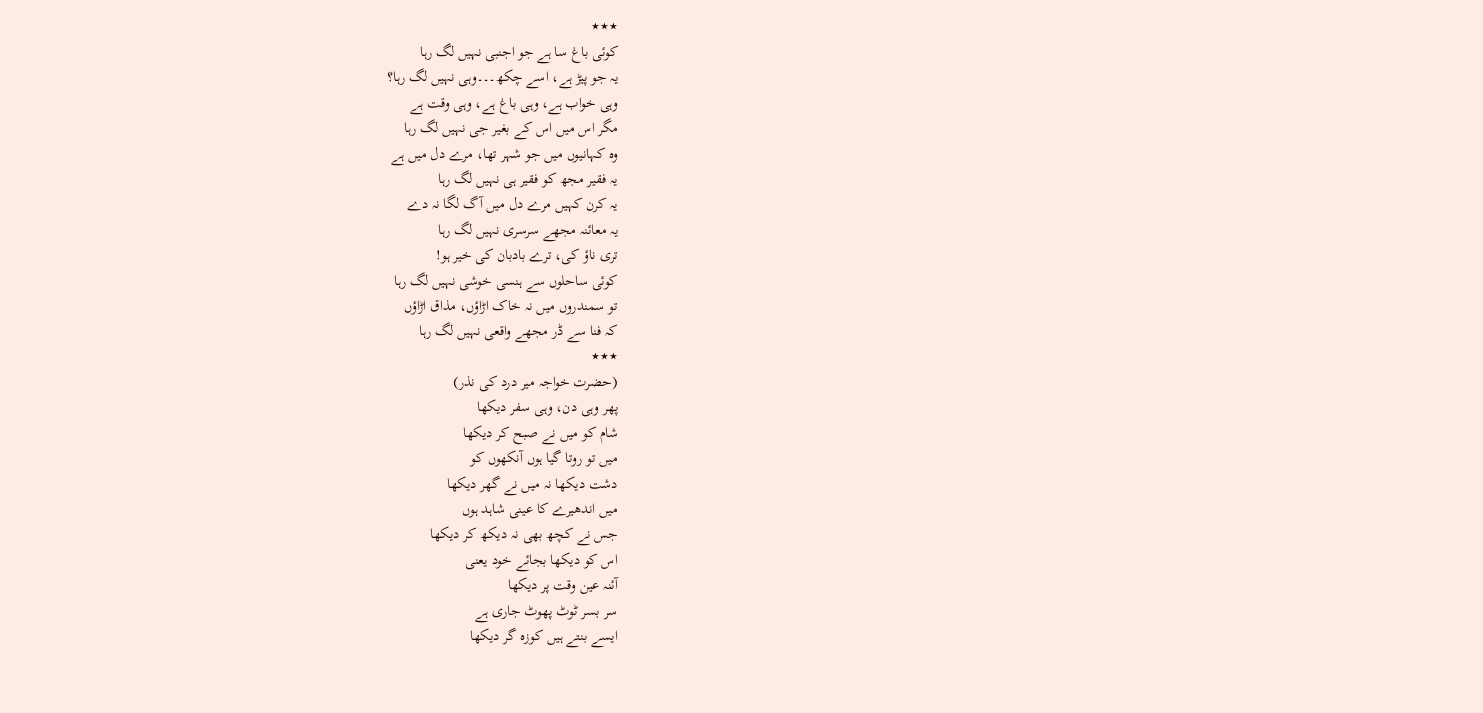٭٭٭
کوئی باغ سا ہے جو اجنبی نہیں لگ رہا
یہ جو پیڑ ہے، اسے چکھ۔۔۔وہی نہیں لگ رہا؟
وہی خواب ہے، وہی باغ ہے، وہی وقت ہے
مگر اس میں اس کے بغیر جی نہیں لگ رہا
وہ کہانیوں میں جو شہر تھا، مرے دل میں ہے
یہ فقیر مجھ کو فقیر ہی نہیں لگ رہا
یہ کرن کہیں مرے دل میں آگ لگا نہ دے
یہ معائنہ مجھے سرسری نہیں لگ رہا
تری ناؤ کی، ترے بادبان کی خیر ہو!
کوئی ساحلوں سے ہنسی خوشی نہیں لگ رہا
تو سمندروں میں نہ خاک اڑاؤں، مذاق اڑاؤں
کہ فنا سے ڈر مجھے واقعی نہیں لگ رہا
٭٭٭
(حضرت خواجہ میر درد کی نذر)
پھر وہی دن، وہی سفر دیکھا
شام کو میں نے صبح کر دیکھا
میں تو روتا گیا ہوں آنکھوں کو
دشت دیکھا نہ میں نے گھر دیکھا
میں اندھیرے کا عینی شاہد ہوں
جس نے کچھ بھی نہ دیکھ کر دیکھا
اس کو دیکھا بجائے خود یعنی
آئنہ عین وقت پر دیکھا
سر بسر ٹوٹ پھوٹ جاری ہے
ایسے بنتے ہیں کوزہ گر دیکھا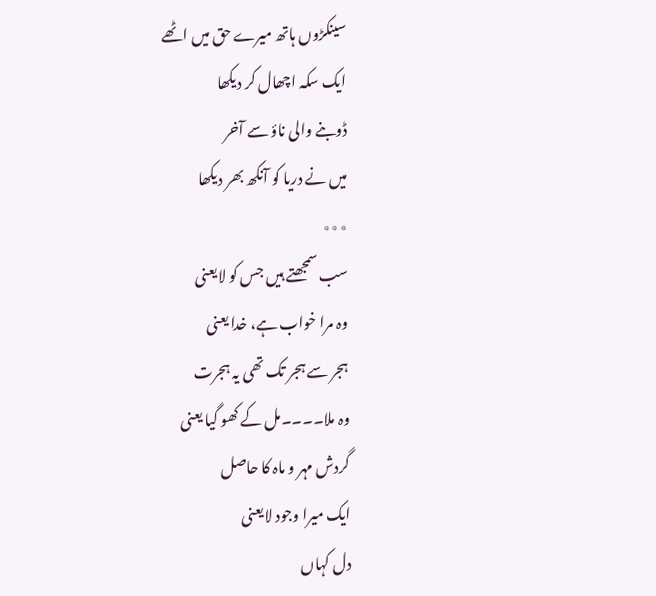سینکڑوں ہاتھ میرے حق میں اٹھے
ایک سکہ اچھال کر دیکھا
ڈوبنے والی ناؤ سے آخر
میں نے دریا کو آنکھ بھر دیکھا
٭٭٭
سب سمجھتے ہیں جس کو لایعنی
وہ مرا خواب ہے، خدا یعنی
ہجر سے ہجر تک تھی یہ ہجرت
وہ ملا۔۔۔۔مل کے کھو گیا یعنی
گردش مہر و ماہ کا حاصل
ایک میرا وجود لایعنی
دل کہاں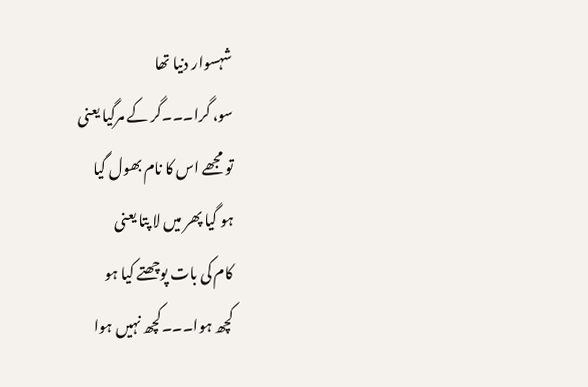شہسوار دنیا تھا
سو، گرا۔۔۔گر کے مرگیا یعنی
تو مجھے اس کا نام بھول گیا
ہو گیا پھر میں لا پتا یعنی
کام کی بات پوچھتے کیا ہو
کچھ ہوا۔۔۔کچھ نہیں ہوا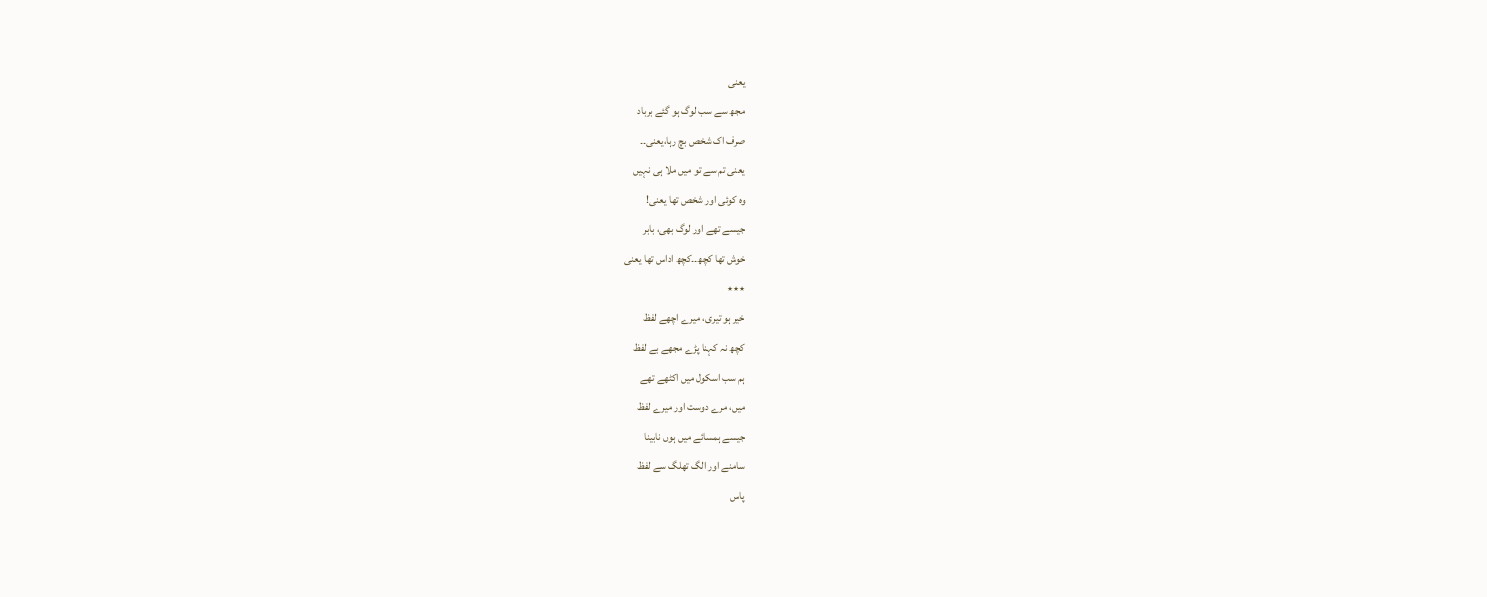یعنی
مجھ سے سب لوگ ہو گئے برباد
صرف اک شخص بچ رہا،یعنی۔۔
یعنی تم سے تو میں ملا ہی نہیں
وہ کوئی اور شخص تھا یعنی!
جیسے تھے اور لوگ بھی، بابر
خوش تھا کچھ۔۔کچھ اداس تھا یعنی
٭٭٭
خیر ہو تیری، میرے اچھے لفظ
کچھ نہ کہنا پڑے مجھے بے لفظ
ہم سب اسکول میں اکٹھے تھے
میں، مرے دوست اور میرے لفظ
جیسے ہمسائے میں ہوں نابینا
سامنے اور الگ تھلگ سے لفظ
پاس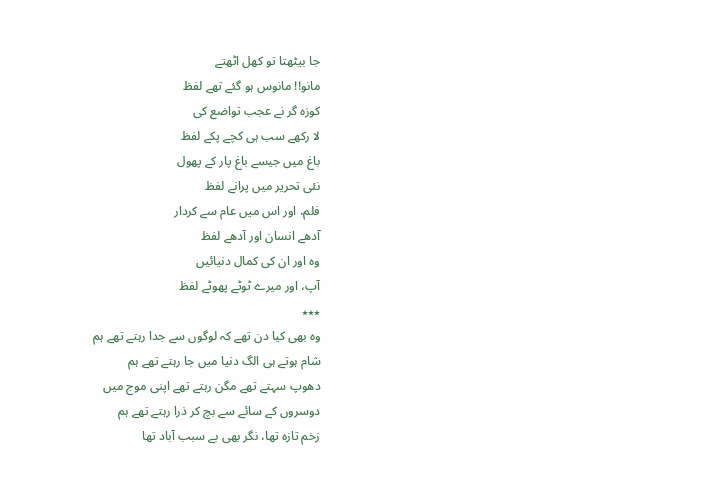جا بیٹھتا تو کھل اٹھتے
مانو!! مانوس ہو گئے تھے لفظ
کوزہ گر نے عجب تواضع کی
لا رکھے سب ہی کچے پکے لفظ
باغ میں جیسے باغ پار کے پھول
نئی تحریر میں پرانے لفظ
فلم، اور اس میں عام سے کردار
آدھے انسان اور آدھے لفظ
وہ اور ان کی کمال دنیائیں
آپ، اور میرے ٹوٹے پھوٹے لفظ
٭٭٭
وہ بھی کیا دن تھے کہ لوگوں سے جدا رہتے تھے ہم
شام ہوتے ہی الگ دنیا میں جا رہتے تھے ہم
دھوپ سہتے تھے مگن رہتے تھے اپنی موج میں
دوسروں کے سائے سے بچ کر ذرا رہتے تھے ہم
زخم تازہ تھا، نگر بھی بے سبب آباد تھا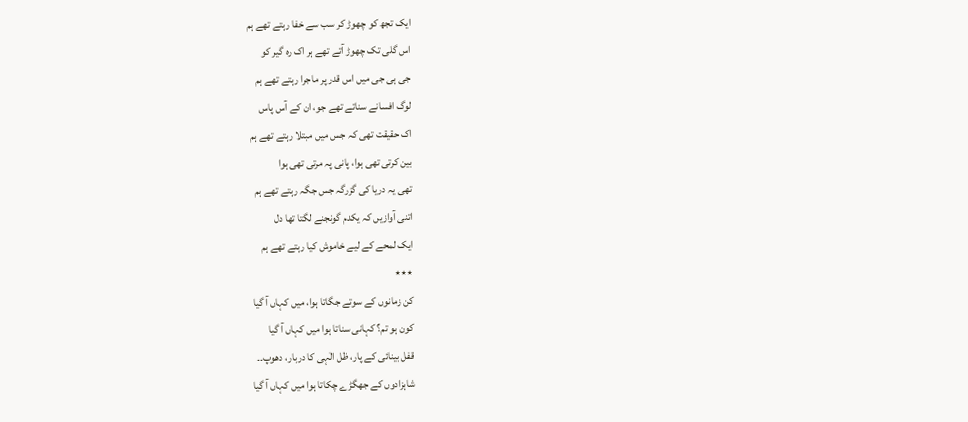ایک تجھ کو چھوڑ کر سب سے خفا رہتے تھے ہم
اس گلی تک چھوڑ آتے تھے ہر اک رہ گیر کو
جی ہی جی میں اس قدر پر ماجرا رہتے تھے ہم
لوگ افسانے سناتے تھے جو، ان کے آس پاس
اک حقیقت تھی کہ جس میں مبتلا رہتے تھے ہم
بین کرتی تھی ہوا، پانی پہ مرتی تھی ہوا
تھی یہ دریا کی گزرگہ جس جگہ رہتے تھے ہم
اتنی آوازیں کہ یکدم گونجنے لگتا تھا دل
ایک لمحے کے لیے خاموش کیا رہتے تھے ہم
٭٭٭
کن زمانوں کے سوتے جگاتا ہوا، میں کہاں آ گیا
کون ہو تم؟ کہانی سناتا ہوا میں کہاں آ گیا
قفل بینائی کے پار، ظل الٰہی کا دربار، دھوپ۔۔
شاہزادوں کے جھگڑے چکاتا ہوا میں کہاں آ گیا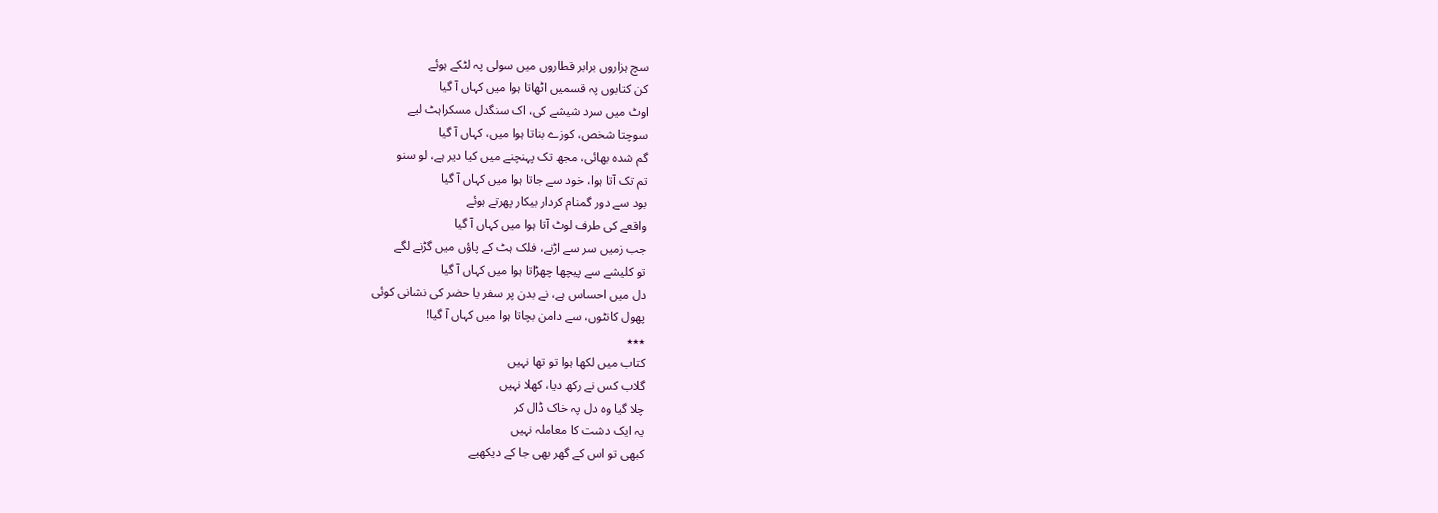سچ ہزاروں برابر قطاروں میں سولی پہ لٹکے ہوئے
کن کتابوں پہ قسمیں اٹھاتا ہوا میں کہاں آ گیا
اوٹ میں سرد شیشے کی، اک سنگدل مسکراہٹ لیے
سوچتا شخص، کوزے بناتا ہوا میں، کہاں آ گیا
گم شدہ بھائی، مجھ تک پہنچنے میں کیا دیر ہے، لو سنو
تم تک آتا ہوا، خود سے جاتا ہوا میں کہاں آ گیا
بود سے دور گمنام کردار بیکار پھرتے ہوئے
واقعے کی طرف لوٹ آتا ہوا میں کہاں آ گیا
جب زمیں سر سے اڑنے، فلک ہٹ کے پاؤں میں گڑنے لگے
تو کلیشے سے پیچھا چھڑاتا ہوا میں کہاں آ گیا
دل میں احساس ہے، نے بدن پر سفر یا حضر کی نشانی کوئی
پھول کانٹوں، سے دامن بچاتا ہوا میں کہاں آ گیا!
٭٭٭
کتاب میں لکھا ہوا تو تھا نہیں
گلاب کس نے رکھ دیا، کھلا نہیں
چلا گیا وہ دل پہ خاک ڈال کر
یہ ایک دشت کا معاملہ نہیں
کبھی تو اس کے گھر بھی جا کے دیکھیے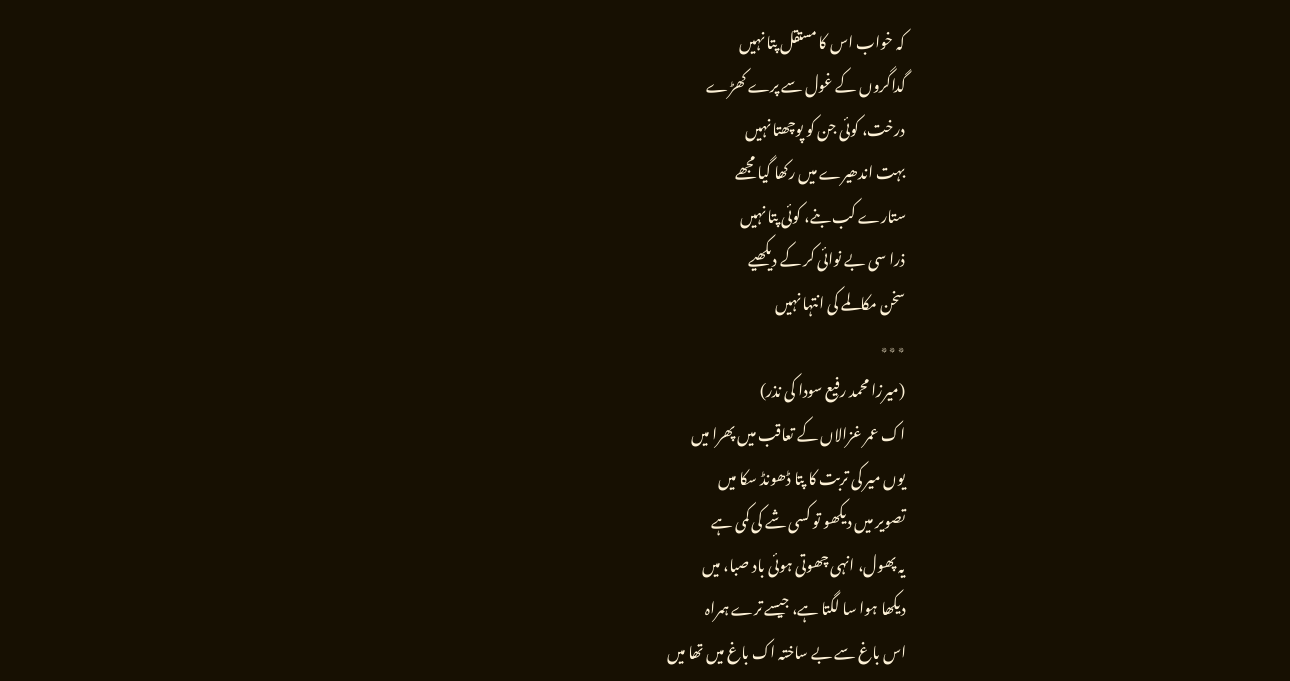کہ خواب اس کا مستقل پتا نہیں
گداگروں کے غول سے پرے کھڑے
درخت، کوئی جن کو پوچھتا نہیں
بہت اندھیرے میں رکھا گیا مجھے
ستارے کب بنے، کوئی پتا نہیں
ذرا سی بے نوائی کر کے دیکھیے
سخن مکالمے کی انتہا نہیں
٭٭٭
(میرزا محمد رفیع سودا کی نذر)
اک عمر غزالاں کے تعاقب میں پھرا میں
یوں میر کی تربت کا پتا ڈھونڈ سکا میں
تصویر میں دیکھو تو کسی شے کی کمی ہے
یہ پھول، انہی چھوتی ہوئی باد صبا، میں
دیکھا ہوا سا لگتا ہے، جیسے ترے ہمراہ
اس باغ سے بے ساختہ اک باغ میں تھا میں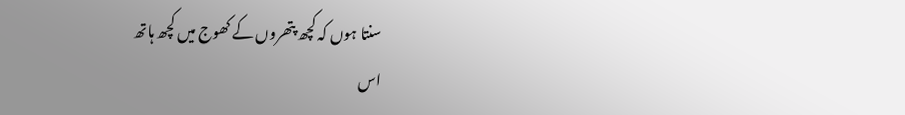سنتا ہوں کہ کچھ پتھروں کے کھوج میں کچھ ہاتھ
اس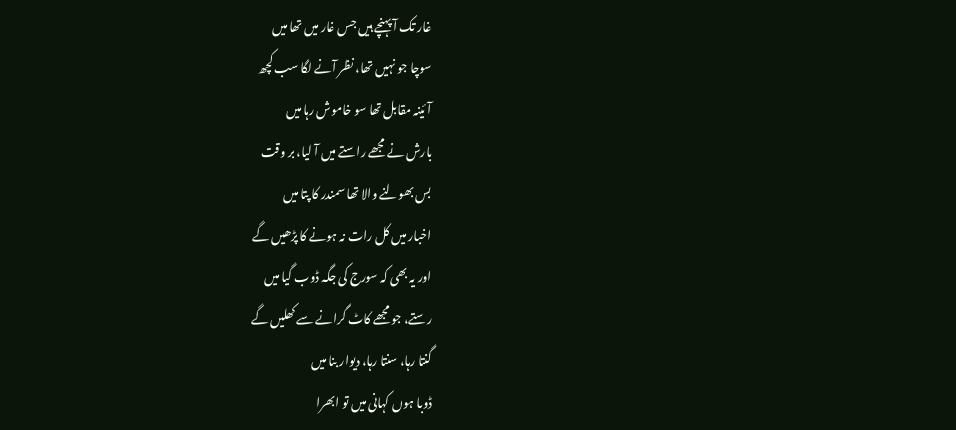غار تک آ پہنچے ہیں جس غار میں تھا میں
سوچا جو نہیں تھا، نظر آنے لگا سب کچھ
آئینہ مقابل تھا سو خاموش رہا میں
بارش نے مجھے راستے میں آ لیا، بر وقت
بس بھولنے والا تھا سمندر کا پتا میں
اخبار میں کل رات نہ ہونے کا پڑھیں گے
اور یہ بھی کہ سورج کی جگہ ڈوب گیا میں
رستے، جو مجھے کاٹ گرانے سے کھلیں گے
گنتا رہا، سنتا رہا، دیوار بنا میں
ڈوبا ہوں کہانی میں تو ابھرا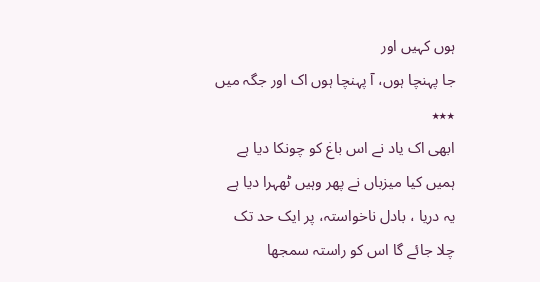ہوں کہیں اور
جا پہنچا ہوں، آ پہنچا ہوں اک اور جگہ میں
٭٭٭
ابھی اک یاد نے اس باغ کو چونکا دیا ہے
ہمیں کیا میزباں نے پھر وہیں ٹھہرا دیا ہے
یہ دریا ، بادل ناخواستہ، پر ایک حد تک
چلا جائے گا اس کو راستہ سمجھا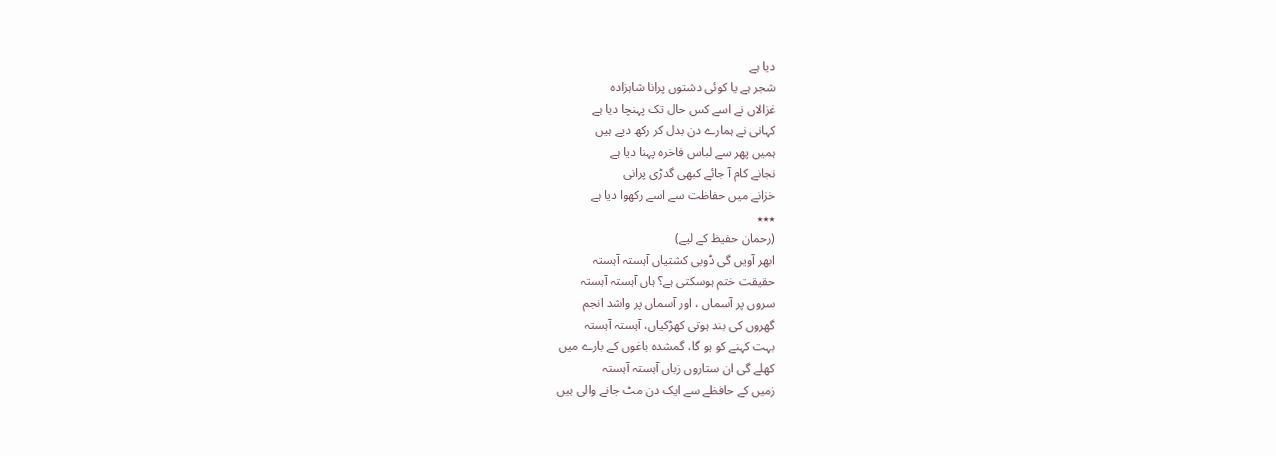دیا ہے
شجر ہے یا کوئی دشتوں پرانا شاہزادہ
غزالاں نے اسے کس حال تک پہنچا دیا ہے
کہانی نے ہمارے دن بدل کر رکھ دیے ہیں
ہمیں پھر سے لباس فاخرہ پہنا دیا ہے
نجانے کام آ جائے کبھی گدڑی پرانی
خزانے میں حفاظت سے اسے رکھوا دیا ہے
٭٭٭
(رحمان حفیظ کے لیے)
ابھر آویں گی ڈوبی کشتیاں آہستہ آہستہ
حقیقت ختم ہوسکتی ہے؟ ہاں آہستہ آہستہ
سروں پر آسماں ، اور آسماں پر واشد انجم
گھروں کی بند ہوتی کھڑکیاں، آہستہ آہستہ
بہت کہنے کو ہو گا، گمشدہ باغوں کے بارے میں
کھلے گی ان ستاروں زباں آہستہ آہستہ
زمیں کے حافظے سے ایک دن مٹ جانے والی ہیں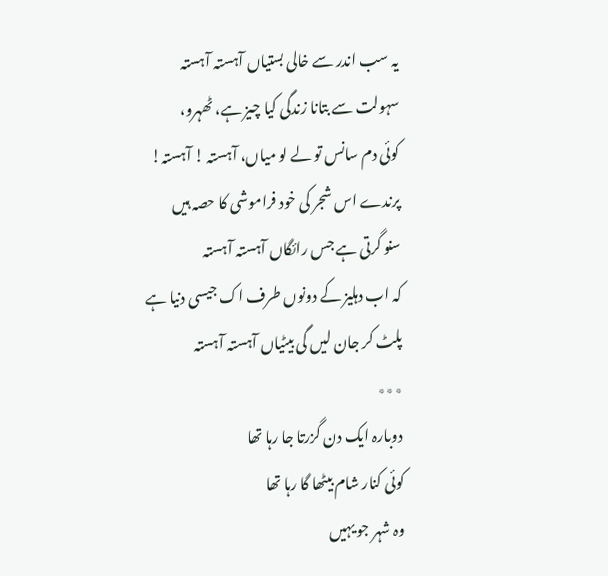یہ سب اندر سے خالی بستیاں آہستہ آہستہ
سہولت سے بتانا زندگی کیا چیز ہے، ٹھہرو،
کوئی دم سانس تو لے لو میاں، آہستہ ! آہستہ!
پرندے اس شجر کی خود فراموشی کا حصہ ہیں
سنو گرتی ہے جس رائگاں آہستہ آہستہ
کہ اب دہلیز کے دونوں طرف اک جیسی دنیا ہے
پلٹ کر جان لیں گی بیٹیاں آہستہ آہستہ
٭٭٭
دوبارہ ایک دن گزرتا جا رہا تھا
کوئی کنار شام بیٹھا گا رہا تھا
وہ شہر جو یہیں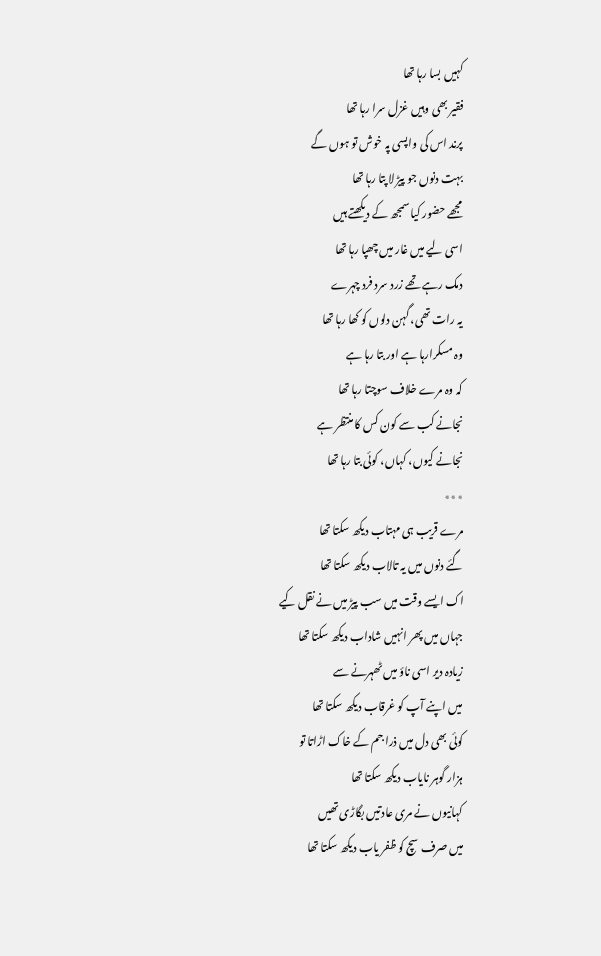کہیں بسا رہا تھا
فقیر بھی وہیں غزل سرا رہا تھا
پرند اس کی واپسی پہ خوش تو ہوں گے
بہت دنوں جو پیڑ لا پتا رہا تھا
مجھے حضور کیا سمجھ کے دیکھتے ہیں
اسی لیے میں غار میں چھپا رہا تھا
دمک رہے تھے زرد سرد فرد چہرے
یہ رات تھی، گہن دلوں کو کھا رہا تھا
وہ مسکرارہا ہے اور بتا رہا ہے
کہ وہ مرے خلاف سوچتا رہا تھا
نجانے کب سے کون کس کا منتظر ہے
نجانے کیوں، کہاں، کوئی بتا رہا تھا
٭٭٭
مرے قریب ہی مہتاب دیکھ سکتا تھا
گئے دنوں میں یہ تالاب دیکھ سکتا تھا
اک ایسے وقت میں سب پیڑ میں نے نقل کیے
جہاں میں پھر انہیں شاداب دیکھ سکتا تھا
زیادہ دیر اسی ناؤ میں ٹھہرنے سے
میں اپنے آپ کو غرقاب دیکھ سکتا تھا
کوئی بھی دل میں ذرا جم کے خاک اڑاتا تو
ہزار گوہر نایاب دیکھ سکتا تھا
کہانیوں نے مری عادتیں بگاڑی تھیں
میں صرف سچ کو ظفر یاب دیکھ سکتا تھا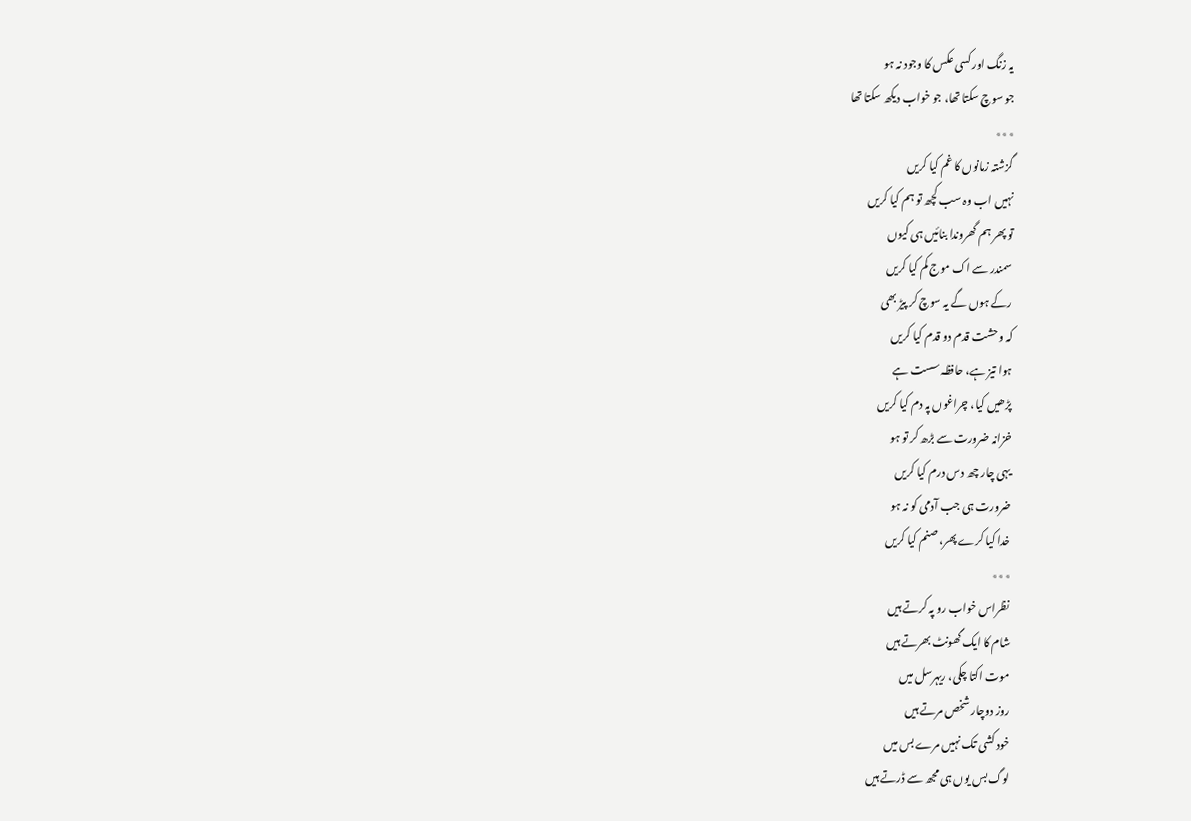یہ زنگ اور کسی عکس کا وجود نہ ہو
جو سوچ سکتا تھا، جو خواب دیکھ سکتا تھا
٭٭٭
گزشتہ زمانوں کا غم کیا کریں
نہیں اب وہ سب کچھ تو ہم کیا کریں
تو پھر ہم گھروندا بنائیں ہی کیوں
سمندر سے اک موج کم کیا کریں
رکے ہوں گے یہ سوچ کر پیڑ بھی
کہ وحشت قدم دو قدم کیا کریں
ہوا تیز ہے، حافظہ سست ہے
پڑھیں کیا، چراغوں پہ دم کیا کریں
خزانہ ضرورت سے بڑھ کر تو ہو
یہی چار چھ دس درم کیا کریں
ضرورت ہی جب آدمی کو نہ ہو
خدا کیا کرے پھر، صنم کیا کریں
٭٭٭
نظراس خواب رو پہ کرتے ہیں
شام کا ایک گھونٹ بھرتے ہیں
موت اکتا چکی، ریہرسل میں
روز دوچار شخص مرتے ہیں
خود کشی تک نہیں مرے بس میں
لوگ بس یوں ہی مجھ سے ڈرتے ہیں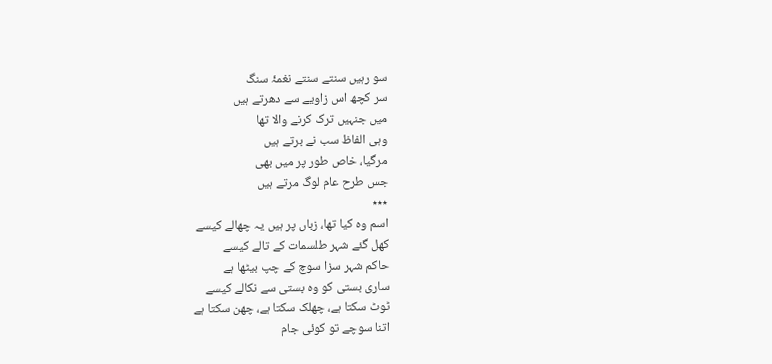سو رہیں سنتے سنتے نغمۂ سنگ
سر کچھ اس زاویے سے دھرتے ہیں
میں جنہیں ترک کرنے والا تھا
وہی الفاظ سب نے برتے ہیں
مرگیا، خاص طور پر میں بھی
جس طرح عام لوگ مرتے ہیں
٭٭٭
اسم وہ کیا تھا، زباں پر ہیں یہ چھالے کیسے
کھل گئے شہر طلسمات کے تالے کیسے
حاکم شہر سزا سوچ کے چپ بیٹھا ہے
ساری بستی کو وہ بستی سے نکالے کیسے
ٹوٹ سکتا ہے، چھلک سکتا ہے، چھن سکتا ہے
اتنا سوچے تو کوئی جام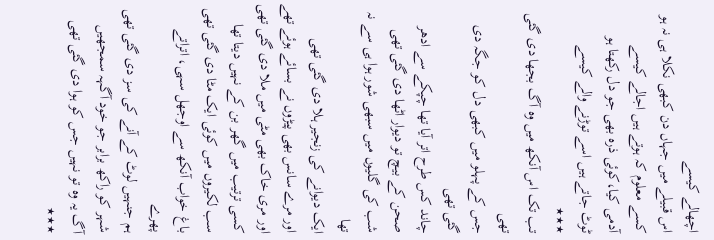اچھالے کیسے
اس قبیلے میں جہاں دن کبھی نکلا ہی نہ ہو
کسے معلوم کہ ہوتے ہیں اجالے کیسے
آدمی کیا،کوئی ذرہ بھی جو دل رکھتا ہو
ٹوٹ جاتے ہیں اسے توڑنے والے کیسے
٭٭٭
تب تک اس آنکھ میں وہ آگ بجھا دی گئی تھی
جس کے پہلو میں کبھی دل کو جگہ دی گئی تھی
چاند کس طرح اتر آیا تھا چپکے سے ادھر
صحن کے بیچ تو دیوار اٹھا دی گئی تھی
شب کی گلیوں میں سبھی شور ہوا ہی سے نہ تھا
ایک دیوانے کی زنجیر ہلا دی گئی تھی
اور مرے سانس بھی پیڑوں نے بسائے ہوئے تھے
اور مری خاک بھی مٹی میں ملا دی گئی تھی
کسی ترتیب میں گھر بن کے نہیں دیتا تھا
سب لکیروں میں کوئی ایک مٹا دی گئی تھی
باغ خواب آنکھ سے اوجھل سہی، اتراتے پھرے
ہم جنہیں لوٹ کے آنے کی سز دی گئی تھی
شہر کو راکھ برابر جو خود آگہہ سمجھیں
آگ یہ وہ تو نہیں جس کو ہوا دی گئی تھی
٭٭٭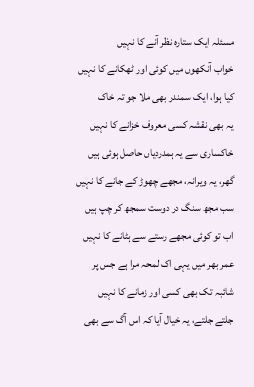مسئلہ ایک ستارہ نظر آنے کا نہیں
خواب آنکھوں میں کوئی اور ٹھکانے کا نہیں
کیا ہوا، ایک سمندر بھی ملا جو تہ خاک
یہ بھی نقشہ کسی معروف خزانے کا نہیں
خاکساری سے یہ ہمدردیاں حاصل ہوئی ہیں
گھر، یہ ویرانہ، مجھے چھوڑ کے جانے کا نہیں
سب مجھ سنگ در دوست سمجھ کر چپ ہیں
اب تو کوئی مجھے رستے سے ہٹانے کا نہیں
عمر بھر میں یہی اک لمحہ مرا ہے جس پر
شائبہ تک بھی کسی اور زمانے کا نہیں
جلتے جلتے، یہ خیال آیا کہ اس آگ سے بھی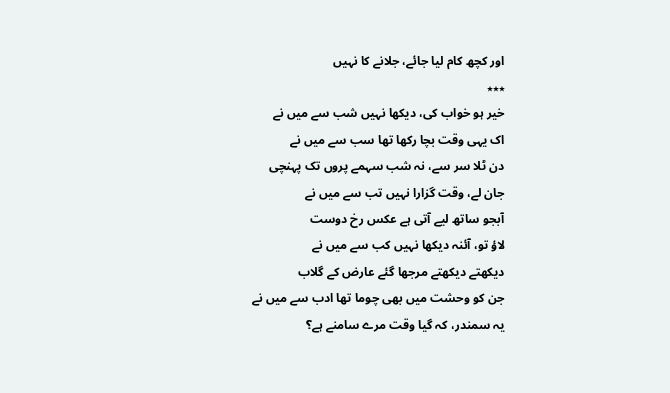اور کچھ کام لیا جائے، جلانے کا نہیں
٭٭٭
خیر ہو خواب کی، دیکھا نہیں شب سے میں نے
اک یہی وقت بچا رکھا تھا سب سے میں نے
دن ٹلا سر سے، نہ شب سہمے پروں تک پہنچی
جان لے، وقت گزارا نہیں تب سے میں نے
آبجو ساتھ لیے آتی ہے عکس رخ دوست
لاؤ تو، آئنہ دیکھا نہیں کب سے میں نے
دیکھتے دیکھتے مرجھا گئے عارض کے گلاب
جن کو وحشت میں بھی چوما تھا ادب سے میں نے
یہ سمندر، کہ گیا وقت مرے سامنے ہے؟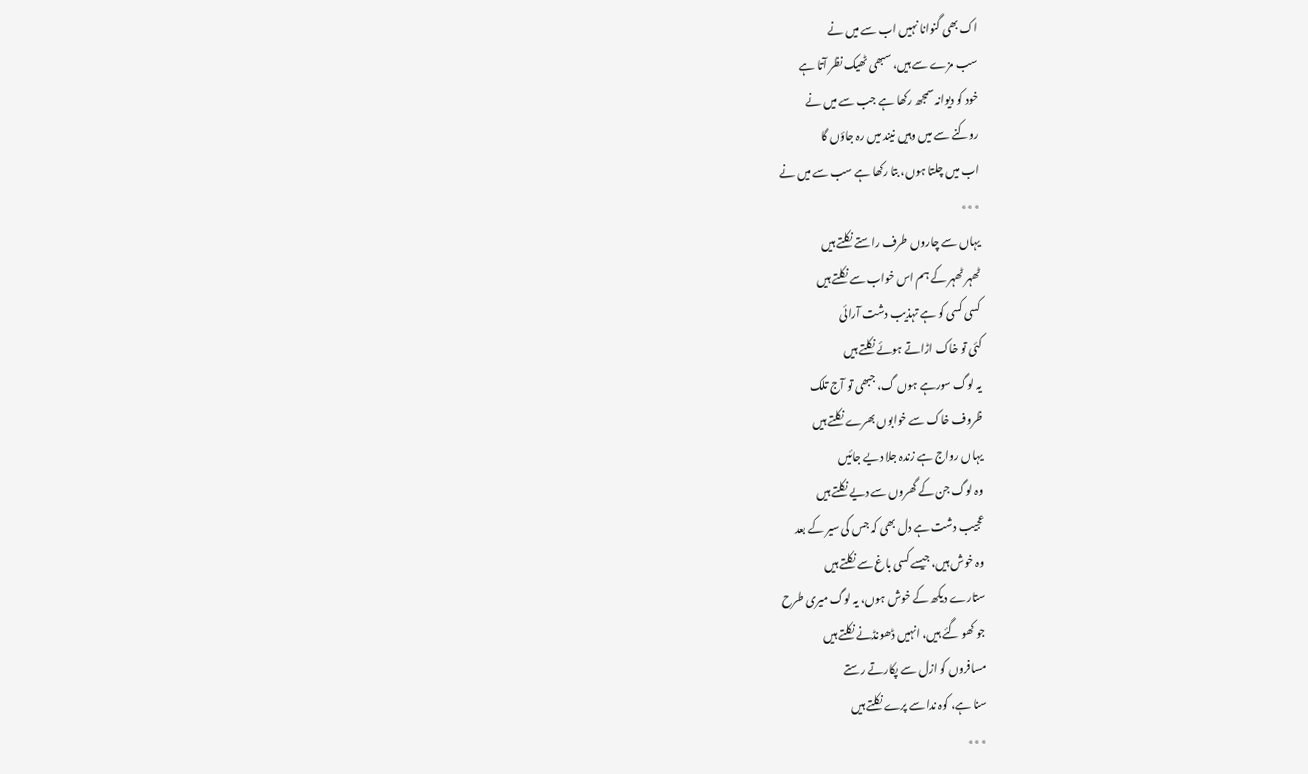اک بھی گنوانا نہیں اب سے میں نے
سب مزے سے ہیں، سبھی ٹھیک نظر آتا ہے
خود کو دیوانہ سمجھ رکھا ہے جب سے میں نے
روکنے سے میں وہیں نیند میں رہ جاؤں گا
اب میں چلتا ہوں، بتا رکھا ہے سب سے میں نے
٭٭٭
یہاں سے چاروں طرف راستے نکلتے ہیں
ٹھہر ٹھہر کے ہم اس خواب سے نکلتے ہیں
کسی کسی کو ہے تہذیب دشت آرائی
کئی تو خاک اڑاتے ہوئے نکلتے ہیں
یہ لوگ سورہے ہوں گ، جبھی تو آج تلک
ظروف خاک سے خوابوں بھرے نکلتے ہیں
یہاں رواج ہے زندہ جلا دیے جائیں
وہ لوگ جن کے گھروں سے دیے نکلتے ہیں
عجیب دشت ہے دل بھی کہ جس کی سیر کے بعد
وہ خوش ہیں، جیسے کسی باغ سے نکلتے ہیں
ستارے دیکھ کے خوش ہوں، یہ لوگ میری طرح
جو کھو گئے ہیں، انہیں ڈھونڈنے نکلتے ہیں
مسافروں کو ازل سے پکارتے رستے
سنا ہے، کوہ ندا سے پرے نکلتے ہیں
٭٭٭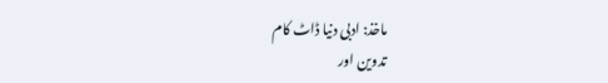ماخذ: ادبی دنیا ڈاٹ کام
تدوین اور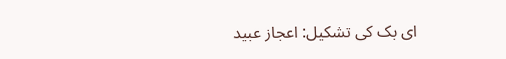ای بک کی تشکیل: اعجاز عبید